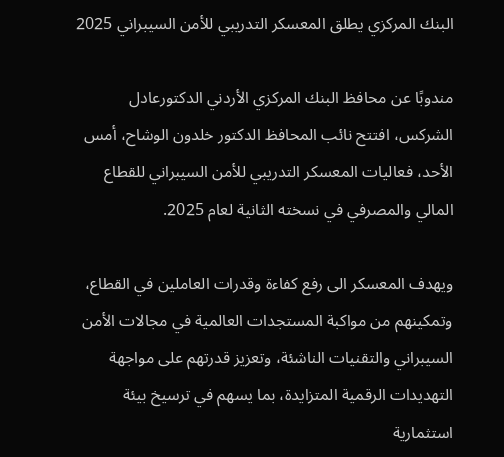البنك المركزي يطلق المعسكر التدريبي للأمن السيبراني 2025

مندوبًا عن محافظ البنك المركزي الأردني الدكتورعادل الشركس، افتتح نائب المحافظ الدكتور خلدون الوشاح، أمس الأحد، فعاليات المعسكر التدريبي للأمن السيبراني للقطاع المالي والمصرفي في نسخته الثانية لعام 2025.

ويهدف المعسكر الى رفع كفاءة وقدرات العاملين في القطاع، وتمكينهم من مواكبة المستجدات العالمية في مجالات الأمن السيبراني والتقنيات الناشئة، وتعزيز قدرتهم على مواجهة التهديدات الرقمية المتزايدة، بما يسهم في ترسيخ بيئة استثمارية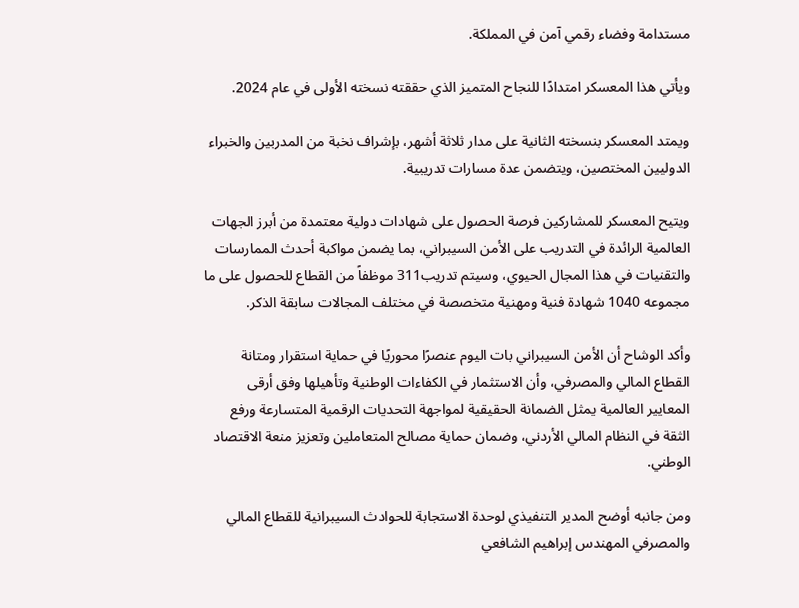مستدامة وفضاء رقمي آمن في المملكة.

ويأتي هذا المعسكر امتدادًا للنجاح المتميز الذي حققته نسخته الأولى في عام 2024.

ويمتد المعسكر بنسخته الثانية على مدار ثلاثة أشهر، بإشراف نخبة من المدربين والخبراء الدوليين المختصين، ويتضمن عدة مسارات تدريبية.

ويتيح المعسكر للمشاركين فرصة الحصول على شهادات دولية معتمدة من أبرز الجهات العالمية الرائدة في التدريب على الأمن السيبراني، بما يضمن مواكبة أحدث الممارسات والتقنيات في هذا المجال الحيوي، وسيتم تدريب311 موظفاً من القطاع للحصول على ما مجموعه 1040 شهادة فنية ومهنية متخصصة في مختلف المجالات سابقة الذكر.

وأكد الوشاح أن الأمن السيبراني بات اليوم عنصرًا محوريًا في حماية استقرار ومتانة القطاع المالي والمصرفي، وأن الاستثمار في الكفاءات الوطنية وتأهيلها وفق أرقى المعايير العالمية يمثل الضمانة الحقيقية لمواجهة التحديات الرقمية المتسارعة ورفع الثقة في النظام المالي الأردني، وضمان حماية مصالح المتعاملين وتعزيز منعة الاقتصاد الوطني.

ومن جانبه أوضح المدير التنفيذي لوحدة الاستجابة للحوادث السيبرانية للقطاع المالي والمصرفي المهندس إبراهيم الشافعي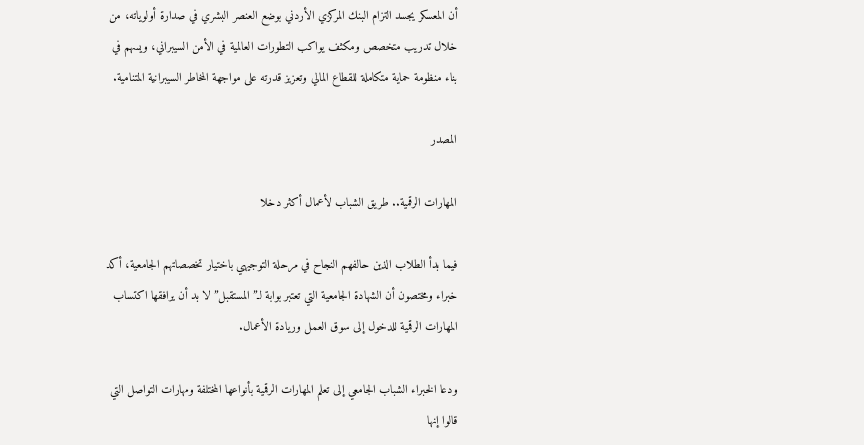أن المعسكر يجسد التزام البنك المركزي الأردني بوضع العنصر البشري في صدارة أولوياته، من خلال تدريب متخصص ومكثف يواكب التطورات العالمية في الأمن السيبراني، ويسهم في بناء منظومة حماية متكاملة للقطاع المالي وتعزيز قدرته على مواجهة المخاطر السيبرانية المتنامية.

المصدر

المهارات الرقمية.. طريق الشباب لأعمال أكثر دخلا

فيما بدأ الطلاب الذين حالفهم النجاح في مرحلة التوجيهي باختيار تخصصاتهم الجامعية، أكد خبراء ومختصون أن الشهادة الجامعية التي تعتبر بوابة لـ”المستقبل” لا بد أن يرافقها اكتساب المهارات الرقمية للدخول إلى سوق العمل وريادة الأعمال.

ودعا الخبراء الشباب الجامعي إلى تعلم المهارات الرقمية بأنواعها المختلفة ومهارات التواصل التي قالوا إنها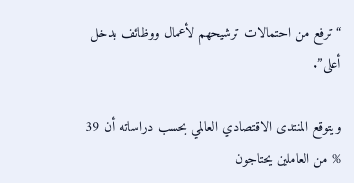“ترفع من احتمالات ترشيحهم لأعمال ووظائف بدخل أعلى”.

ويتوقع المنتدى الاقتصادي العالمي بحسب دراساته أن 39 % من العاملين يحتاجون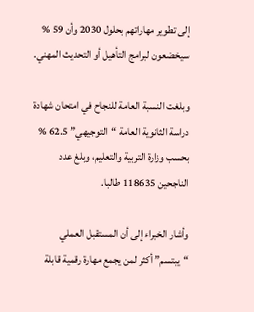إلى تطوير مهاراتهم بحلول 2030 وأن 59 % سيخضعون لبرامج التأهيل أو التحديث المهني.

وبلغت النسبة العامة للنجاح في امتحان شهادة دراسة الثانوية العامة “التوجيهي” 62.5 % بحسب وزارة التربية والتعليم، وبلغ عدد الناجحين 118635 طالبا.

وأشار الخبراء إلى أن المستقبل العملي “يبتسم” أكثر لمن يجمع مهارة رقمية قابلة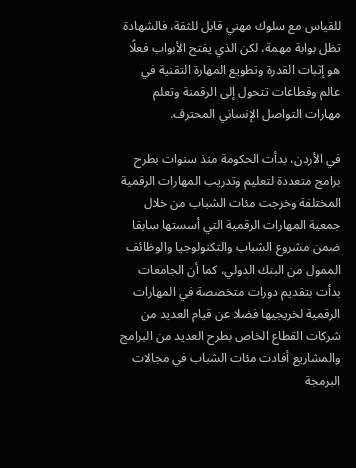للقياس مع سلوك مهني قابل للثقة، فالشهادة تظل بوابة مهمة، لكن الذي يفتح الأبواب فعلًا هو إثبات القدرة وتطويع المهارة التقنية في عالم وقطاعات تتحول إلى الرقمنة وتعلم مهارات التواصل الإنساني المحترف.

في الأردن، بدأت الحكومة منذ سنوات بطرح برامج متعددة لتعليم وتدريب المهارات الرقمية المختلفة وخرجت مئات الشباب من خلال جمعية المهارات الرقمية التي أسستها سابقا ضمن مشروع الشباب والتكنولوجيا والوظائف الممول من البنك الدولي، كما أن الجامعات بدأت بتقديم دورات متخصصة في المهارات الرقمية لخريجيها فضلا عن قيام العديد من شركات القطاع الخاص بطرح العديد من البرامج والمشاريع أفادت مئات الشباب في مجالات البرمجة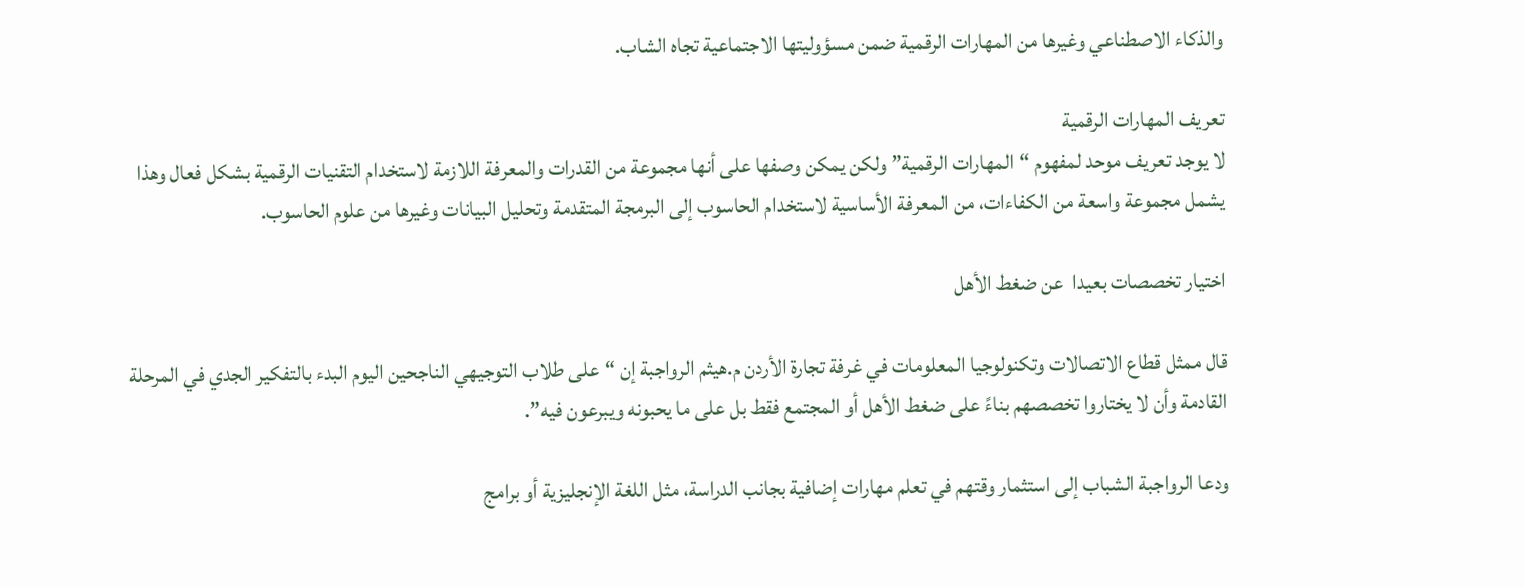والذكاء الاصطناعي وغيرها من المهارات الرقمية ضمن مسؤوليتها الاجتماعية تجاه الشاب.

تعريف المهارات الرقمية
لا يوجد تعريف موحد لمفهوم “المهارات الرقمية” ولكن يمكن وصفها على أنها مجموعة من القدرات والمعرفة اللازمة لاستخدام التقنيات الرقمية بشكل فعال وهذا يشمل مجموعة واسعة من الكفاءات، من المعرفة الأساسية لاستخدام الحاسوب إلى البرمجة المتقدمة وتحليل البيانات وغيرها من علوم الحاسوب.

اختيار تخصصات بعيدا  عن ضغط الأهل

قال ممثل قطاع الاتصالات وتكنولوجيا المعلومات في غرفة تجارة الأردن م.هيثم الرواجبة إن “على طلاب التوجيهي الناجحين اليوم البدء بالتفكير الجدي في المرحلة القادمة وأن لا يختاروا تخصصهم بناءً على ضغط الأهل أو المجتمع فقط بل على ما يحبونه ويبرعون فيه”.

ودعا الرواجبة الشباب إلى استثمار وقتهم في تعلم مهارات إضافية بجانب الدراسة، مثل اللغة الإنجليزية أو برامج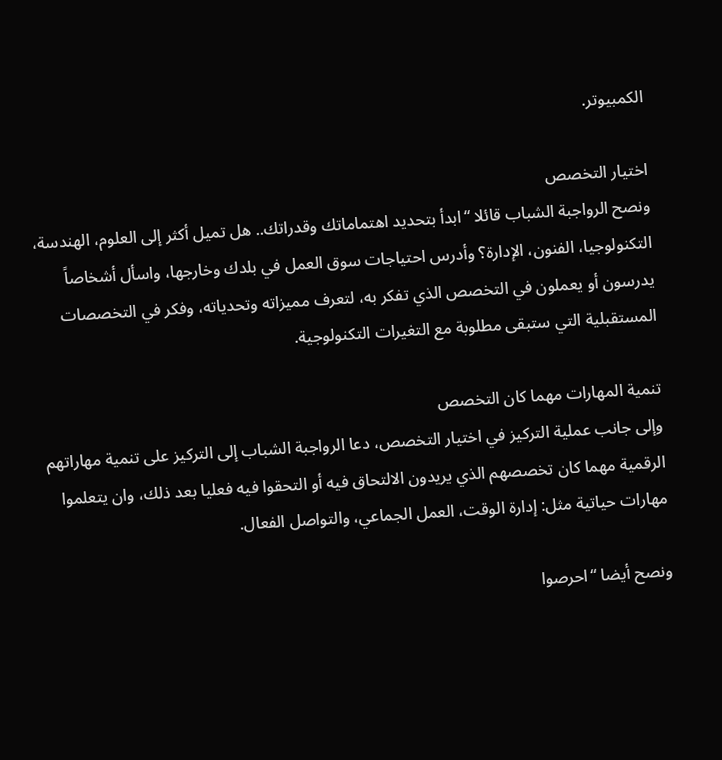الكمبيوتر.

اختيار التخصص
ونصح الرواجبة الشباب قائلا “ابدأ بتحديد اهتماماتك وقدراتك.. هل تميل أكثر إلى العلوم، الهندسة، التكنولوجيا، الفنون، الإدارة؟ وأدرس احتياجات سوق العمل في بلدك وخارجها، واسأل أشخاصاً يدرسون أو يعملون في التخصص الذي تفكر به، لتعرف مميزاته وتحدياته، وفكر في التخصصات المستقبلية التي ستبقى مطلوبة مع التغيرات التكنولوجية.

تنمية المهارات مهما كان التخصص
وإلى جانب عملية التركيز في اختيار التخصص، دعا الرواجبة الشباب إلى التركيز على تنمية مهاراتهم الرقمية مهما كان تخصصهم الذي يريدون الالتحاق فيه أو التحقوا فيه فعليا بعد ذلك، وان يتعلموا مهارات حياتية مثل: إدارة الوقت، العمل الجماعي، والتواصل الفعال.

ونصح أيضا “احرصوا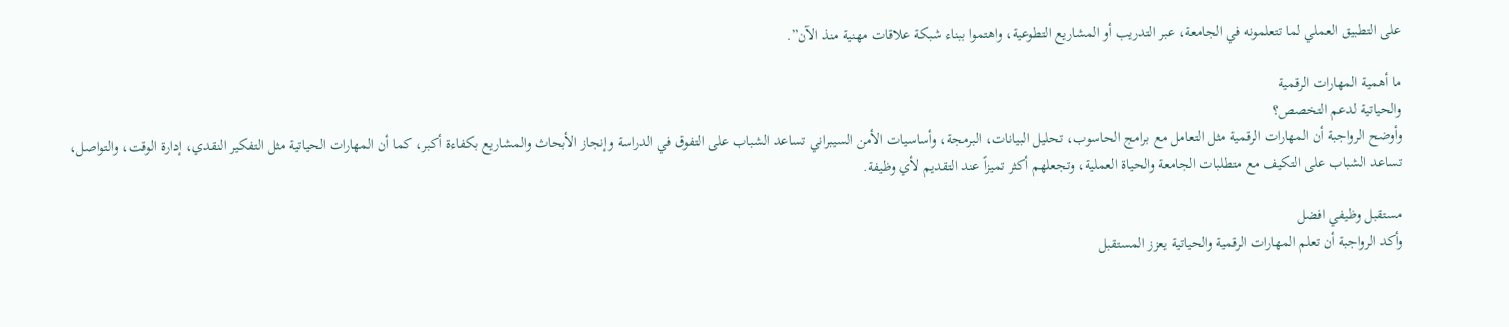على التطبيق العملي لما تتعلمونه في الجامعة، عبر التدريب أو المشاريع التطوعية، واهتموا ببناء شبكة علاقات مهنية منذ الآن”.

ما أهمية المهارات الرقمية
والحياتية لدعم التخصص؟
وأوضح الرواجبة أن المهارات الرقمية مثل التعامل مع برامج الحاسوب، تحليل البيانات، البرمجة، وأساسيات الأمن السيبراني تساعد الشباب على التفوق في الدراسة وإنجاز الأبحاث والمشاريع بكفاءة أكبر، كما أن المهارات الحياتية مثل التفكير النقدي، إدارة الوقت، والتواصل، تساعد الشباب على التكيف مع متطلبات الجامعة والحياة العملية، وتجعلهم أكثر تميزاً عند التقديم لأي وظيفة.

مستقبل وظيفي افضل
وأكد الرواجبة أن تعلم المهارات الرقمية والحياتية يعزز المستقبل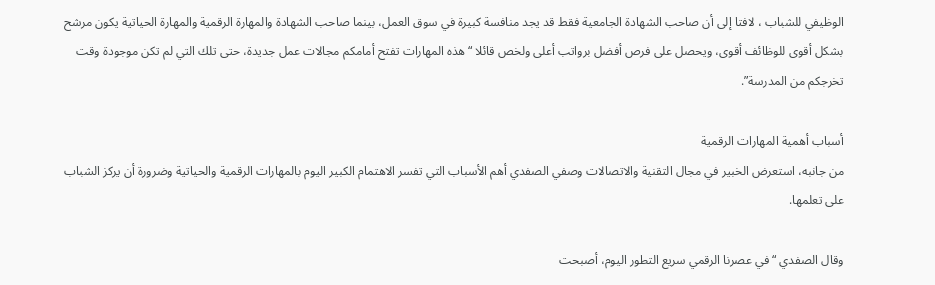الوظيفي للشباب ، لافتا إلى أن صاحب الشهادة الجامعية فقط قد يجد منافسة كبيرة في سوق العمل، بينما صاحب الشهادة والمهارة الرقمية والمهارة الحياتية يكون مرشح  بشكل أقوى للوظائف أقوى، ويحصل على فرص أفضل برواتب أعلى ولخص قائلا “هذه المهارات تفتح أمامكم مجالات عمل جديدة، حتى تلك التي لم تكن موجودة وقت تخرجكم من المدرسة”.

أسباب أهمية المهارات الرقمية
من جانبه، استعرض الخبير في مجال التقنية والاتصالات وصفي الصفدي أهم الأسباب التي تفسر الاهتمام الكبير اليوم بالمهارات الرقمية والحياتية وضرورة أن يركز الشباب على تعلمها.

وقال الصفدي “في عصرنا الرقمي سريع التطور اليوم، أصبحت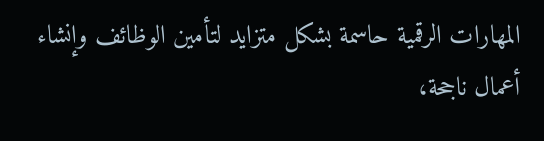المهارات الرقمية حاسمة بشكل متزايد لتأمين الوظائف وإنشاء أعمال ناجحة،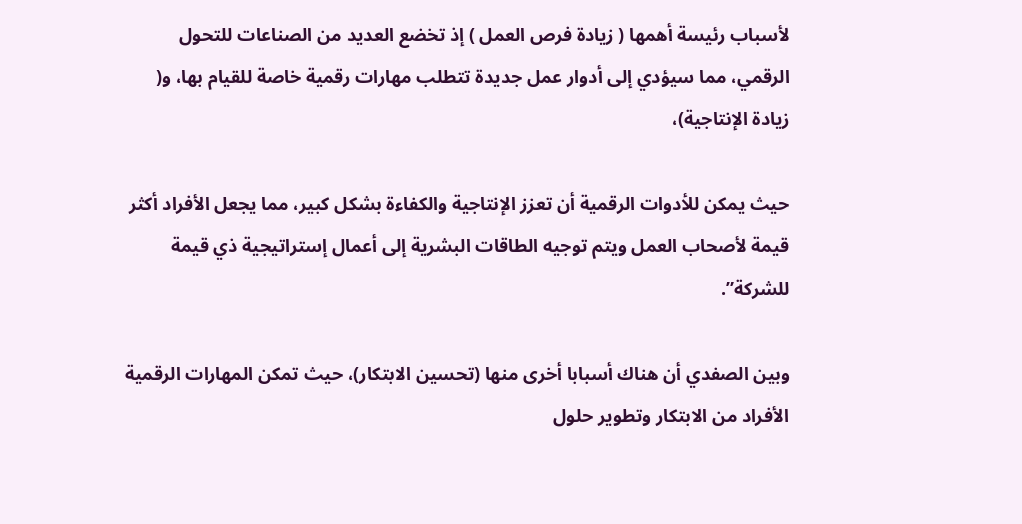لأسباب رئيسة أهمها ( زيادة فرص العمل ) إذ تخضع العديد من الصناعات للتحول الرقمي، مما سيؤدي إلى أدوار عمل جديدة تتطلب مهارات رقمية خاصة للقيام بها، و( زيادة الإنتاجية)،

حيث يمكن للأدوات الرقمية أن تعزز الإنتاجية والكفاءة بشكل كبير، مما يجعل الأفراد أكثر قيمة لأصحاب العمل ويتم توجيه الطاقات البشرية إلى أعمال إستراتيجية ذي قيمة للشركة”.

وبين الصفدي أن هناك أسبابا أخرى منها (تحسين الابتكار)، حيث تمكن المهارات الرقمية الأفراد من الابتكار وتطوير حلول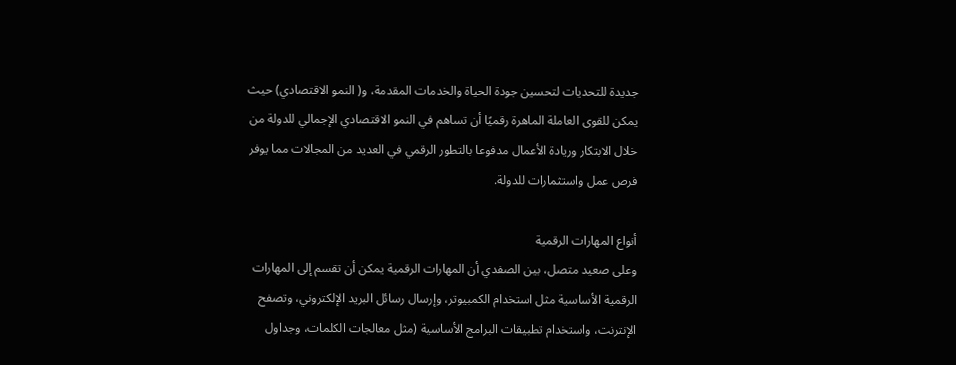جديدة للتحديات لتحسين جودة الحياة والخدمات المقدمة، و( النمو الاقتصادي) حيث يمكن للقوى العاملة الماهرة رقميًا أن تساهم في النمو الاقتصادي الإجمالي للدولة من خلال الابتكار وريادة الأعمال مدفوعا بالتطور الرقمي في العديد من المجالات مما يوفر فرص عمل واستثمارات للدولة.

أنواع المهارات الرقمية
وعلى صعيد متصل، بين الصفدي أن المهارات الرقمية يمكن أن تقسم إلى المهارات الرقمية الأساسية مثل استخدام الكمبيوتر، وإرسال رسائل البريد الإلكتروني، وتصفح الإنترنت، واستخدام تطبيقات البرامج الأساسية (مثل معالجات الكلمات، وجداول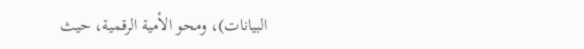البيانات)، ومحو الأمية الرقمية، حيث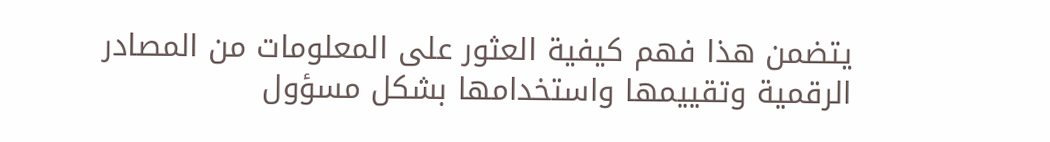يتضمن هذا فهم كيفية العثور على المعلومات من المصادر الرقمية وتقييمها واستخدامها بشكل مسؤول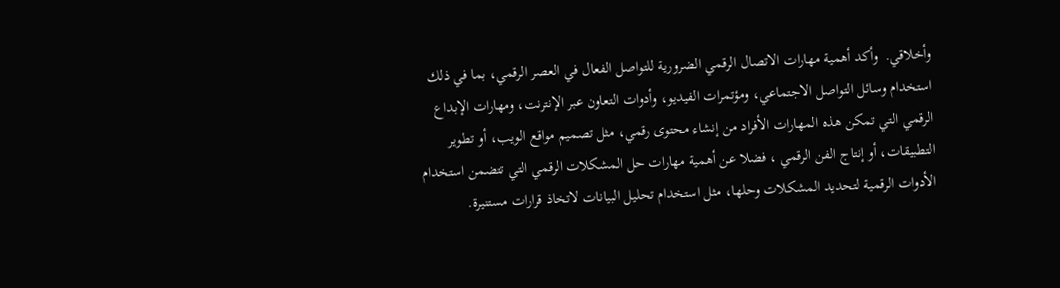وأخلاقي.  وأكد أهمية مهارات الاتصال الرقمي الضرورية للتواصل الفعال في العصر الرقمي، بما في ذلك استخدام وسائل التواصل الاجتماعي، ومؤتمرات الفيديو، وأدوات التعاون عبر الإنترنت، ومهارات الإبداع الرقمي التي تمكن هذه المهارات الأفراد من إنشاء محتوى رقمي، مثل تصميم مواقع الويب، أو تطوير التطبيقات، أو إنتاج الفن الرقمي ، فضلا عن أهمية مهارات حل المشكلات الرقمي التي تتضمن استخدام الأدوات الرقمية لتحديد المشكلات وحلها، مثل استخدام تحليل البيانات لاتخاذ قرارات مستنيرة.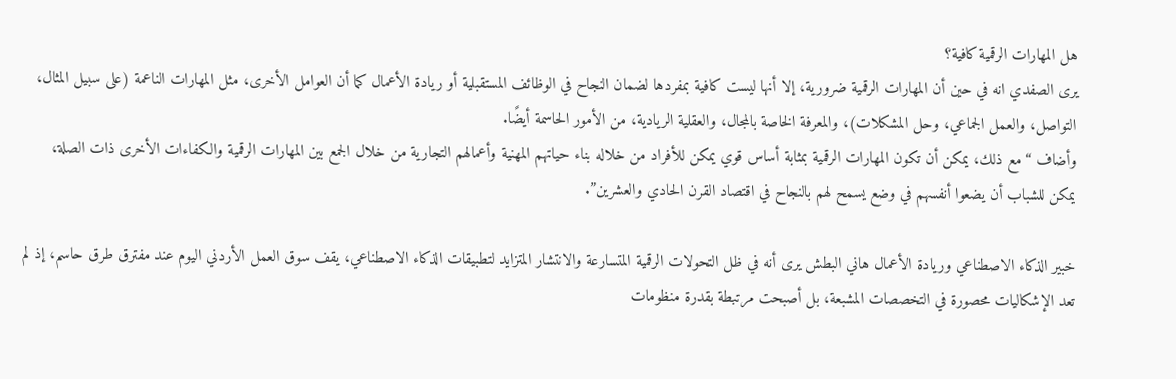هل المهارات الرقمية كافية؟
يرى الصفدي انه في حين أن المهارات الرقمية ضرورية، إلا أنها ليست كافية بمفردها لضمان النجاح في الوظائف المستقبلية أو ريادة الأعمال كما أن العوامل الأخرى، مثل المهارات الناعمة (على سبيل المثال، التواصل، والعمل الجماعي، وحل المشكلات)، والمعرفة الخاصة بالمجال، والعقلية الريادية، من الأمور الحاسمة أيضًا.
وأضاف “مع ذلك، يمكن أن تكون المهارات الرقمية بمثابة أساس قوي يمكن للأفراد من خلاله بناء حياتهم المهنية وأعمالهم التجارية من خلال الجمع بين المهارات الرقمية والكفاءات الأخرى ذات الصلة، يمكن للشباب أن يضعوا أنفسهم في وضع يسمح لهم بالنجاح في اقتصاد القرن الحادي والعشرين”.

خبير الذكاء الاصطناعي وريادة الأعمال هاني البطش يرى أنه في ظل التحولات الرقمية المتسارعة والانتشار المتزايد لتطبيقات الذكاء الاصطناعي، يقف سوق العمل الأردني اليوم عند مفترق طرق حاسم، إذ لم تعد الإشكاليات محصورة في التخصصات المشبعة، بل أصبحت مرتبطة بقدرة منظومات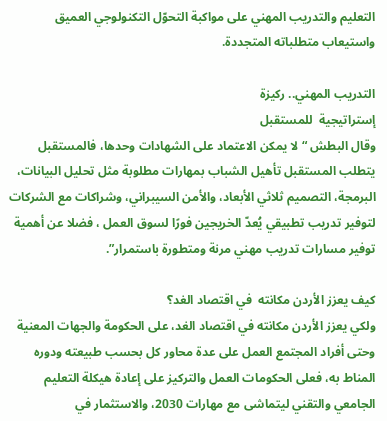التعليم والتدريب المهني على مواكبة التحوّل التكنولوجي العميق واستيعاب متطلباته المتجددة.

التدريب المهني.. ركيزة
إستراتيجية  للمستقبل
وقال البطش “لا يمكن الاعتماد على الشهادات وحدها، فالمستقبل يتطلب المستقبل تأهيل الشباب بمهارات مطلوبة مثل تحليل البيانات، البرمجة، التصميم ثلاثي الأبعاد، والأمن السيبراني، وشراكات مع الشركات لتوفير تدريب تطبيقي يُعدّ الخريجين فورًا لسوق العمل ، فضلا عن أهمية توفير مسارات تدريب مهني مرنة ومتطورة باستمرار”.

كيف يعزز الأردن مكانته  في اقتصاد الغد؟
ولكي يعزز الأردن مكانته في اقتصاد الغد، على الحكومة والجهات المعنية وحتى أفراد المجتمع العمل على عدة محاور كل بحسب طبيعته ودوره المناط به، فعلى الحكومات العمل والتركيز على إعادة هيكلة التعليم الجامعي والتقني ليتماشى مع مهارات 2030، والاستثمار في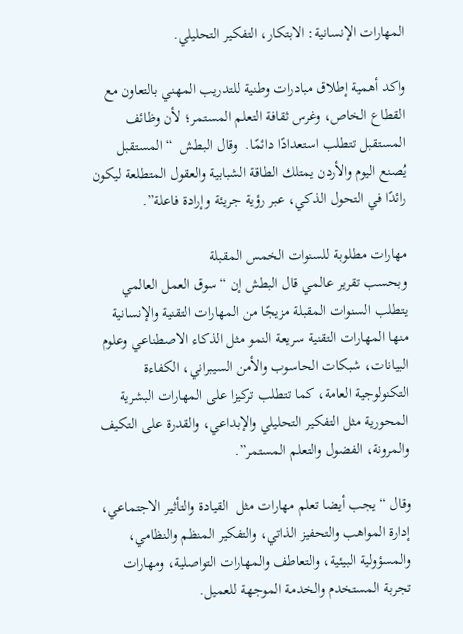المهارات الإنسانية: الابتكار، التفكير التحليلي.

واكد أهمية إطلاق مبادرات وطنية للتدريب المهني بالتعاون مع القطاع الخاص، وغرس ثقافة التعلم المستمر؛ لأن وظائف المستقبل تتطلب استعدادًا دائمًا.  وقال البطش  “ المستقبل يُصنع اليوم والأردن يمتلك الطاقة الشبابية والعقول المتطلعة ليكون رائدًا في التحول الذكي، عبر رؤية جريئة وإرادة فاعلة”.

مهارات مطلوبة للسنوات الخمس المقبلة
وبحسب تقرير عالمي قال البطش إن “سوق العمل العالمي يتطلب السنوات المقبلة مزيجًا من المهارات التقنية والإنسانية منها المهارات التقنية سريعة النمو مثل الذكاء الاصطناعي وعلوم البيانات، شبكات الحاسوب والأمن السيبراني، الكفاءة التكنولوجية العامة، كما تتطلب تركيزا على المهارات البشرية المحورية مثل التفكير التحليلي والإبداعي، والقدرة على التكيف والمرونة، الفضول والتعلم المستمر”.

وقال “يجب أيضا تعلم مهارات مثل  القيادة والتأثير الاجتماعي، إدارة المواهب والتحفيز الذاتي، والتفكير المنظم والنظامي، والمسؤولية البيئية، والتعاطف والمهارات التواصلية، ومهارات تجربة المستخدم والخدمة الموجهة للعميل.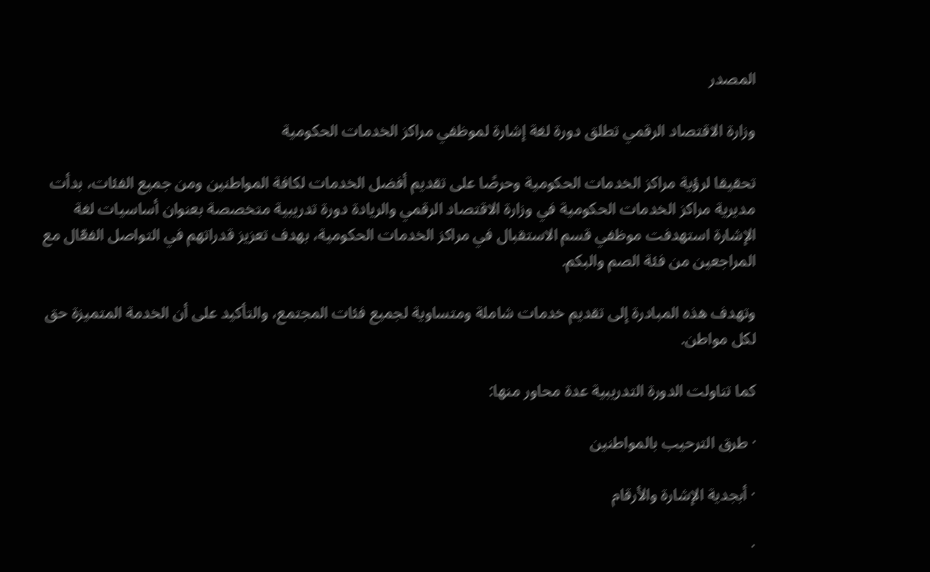المصدر

وزارة الاقتصاد الرقمي تطلق دورة لغة إشارة لموظفي مراكز الخدمات الحكومية

تحقيقا لرؤية مراكز الخدمات الحكومية وحرصًا على تقديم أفضل الخدمات لكافة المواطنين ومن جميع الفئات، بدأت مديرية مراكز الخدمات الحكومية في وزارة الاقتصاد الرقمي والريادة دورة تدريبية متخصصة بعنوان أساسيات لغة الإشارة استهدفت موظفي قسم الاستقبال في مراكز الخدمات الحكومية، بهدف تعزيز قدراتهم في التواصل الفعّال مع المراجعين من فئة الصم والبكم.

وتهدف هذه المبادرة إلى تقديم خدمات شاملة ومتساوية لجميع فئات المجتمع، والتأكيد على أن الخدمة المتميزة حق لكل مواطن.

كما تناولت الدورة التدريبية عدة محاور منها:

· طرق الترحيب بالمواطنين

· أبجدية الإشارة والأرقام

·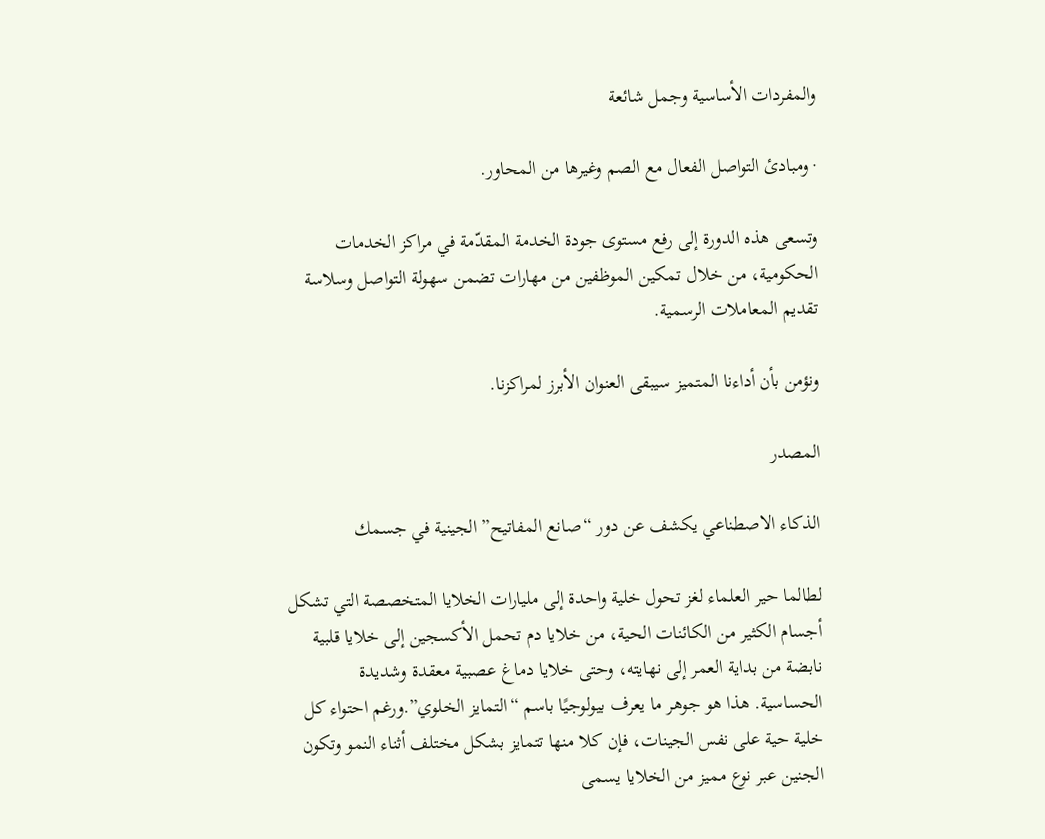والمفردات الأساسية وجمل شائعة

· ومبادئ التواصل الفعال مع الصم وغيرها من المحاور.

وتسعى هذه الدورة إلى رفع مستوى جودة الخدمة المقدّمة في مراكز الخدمات الحكومية، من خلال تمكين الموظفين من مهارات تضمن سهولة التواصل وسلاسة تقديم المعاملات الرسمية.

ونؤمن بأن أداءنا المتميز سيبقى العنوان الأبرز لمراكزنا.

المصدر

الذكاء الاصطناعي يكشف عن دور “صانع المفاتيح” الجينية في جسمك

لطالما حير العلماء لغز تحول خلية واحدة إلى مليارات الخلايا المتخصصة التي تشكل أجسام الكثير من الكائنات الحية، من خلايا دم تحمل الأكسجين إلى خلايا قلبية نابضة من بداية العمر إلى نهايته، وحتى خلايا دماغ عصبية معقدة وشديدة الحساسية. هذا هو جوهر ما يعرف بيولوجيًا باسم “التمايز الخلوي”.ورغم احتواء كل خلية حية على نفس الجينات، فإن كلا منها تتمايز بشكل مختلف أثناء النمو وتكون الجنين عبر نوع مميز من الخلايا يسمى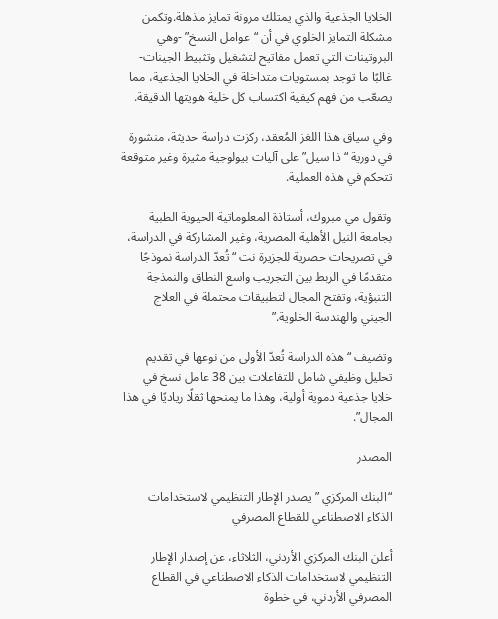الخلايا الجذعية والذي يمتلك مرونة تمايز مذهلة.وتكمن مشكلة التمايز الخلوي في أن “عوامل النسخ” -وهي البروتينات التي تعمل مفاتيح لتشغيل وتثبيط الجينات- غالبًا ما توجد بمستويات متداخلة في الخلايا الجذعية، مما يصعّب من فهم كيفية اكتساب كل خلية هويتها الدقيقة.

وفي سياق هذا اللغز المُعقد، ركزت دراسة حديثة، منشورة في دورية “ذا سيل” على آليات بيولوجية مثيرة وغير متوقعة تتحكم في هذه العملية.

وتقول مي مبروك، أستاذة المعلوماتية الحيوية الطبية بجامعة النيل الأهلية المصرية، وغير المشاركة في الدراسة، في تصريحات حصرية للجزيرة نت “تُعدّ الدراسة نموذجًا متقدمًا في الربط بين التجريب واسع النطاق والنمذجة التنبؤية، وتفتح المجال لتطبيقات محتملة في العلاج الجيني والهندسة الخلوية.”

وتضيف “هذه الدراسة تُعدّ الأولى من نوعها في تقديم تحليل وظيفي شامل للتفاعلات بين 38 عامل نسخ في خلايا جذعية دموية أولية، وهذا ما يمنحها ثقلًا رياديًا في هذا المجال”.

المصدر

“البنك المركزي ” يصدر الإطار التنظيمي لاستخدامات الذكاء الاصطناعي للقطاع المصرفي

أعلن البنك المركزي الأردني، الثلاثاء، عن إصدار الإطار التنظيمي لاستخدامات الذكاء الاصطناعي في القطاع المصرفي الأردني، في خطوة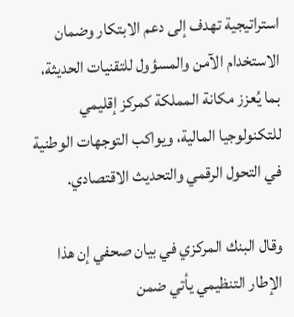استراتيجية تهدف إلى دعم الابتكار وضمان الاستخدام الآمن والمسؤول للتقنيات الحديثة، بما يُعزز مكانة المملكة كمركز إقليمي للتكنولوجيا المالية، ويواكب التوجهات الوطنية في التحول الرقمي والتحديث الاقتصادي.

وقال البنك المركزي في بيان صحفي إن هذا الإطار التنظيمي يأتي ضمن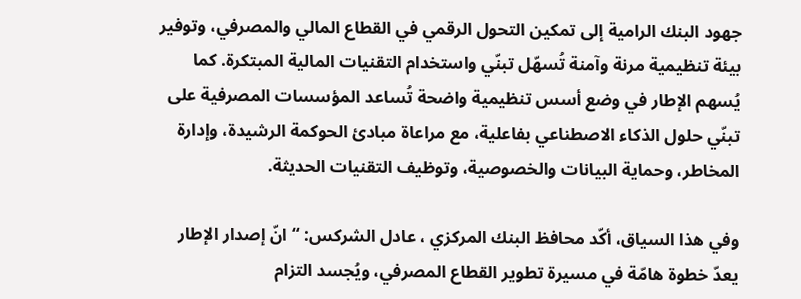جهود البنك الرامية إلى تمكين التحول الرقمي في القطاع المالي والمصرفي، وتوفير بيئة تنظيمية مرنة وآمنة تُسهّل تبنّي واستخدام التقنيات المالية المبتكرة. كما يُسهم الإطار في وضع أسس تنظيمية واضحة تُساعد المؤسسات المصرفية على تبنّي حلول الذكاء الاصطناعي بفاعلية، مع مراعاة مبادئ الحوكمة الرشيدة، وإدارة المخاطر، وحماية البيانات والخصوصية، وتوظيف التقنيات الحديثة.

وفي هذا السياق، أكّد محافظ البنك المركزي ، عادل الشركس: “انّ إصدار الإطار يعدّ خطوة هامّة في مسيرة تطوير القطاع المصرفي، ويُجسد التزام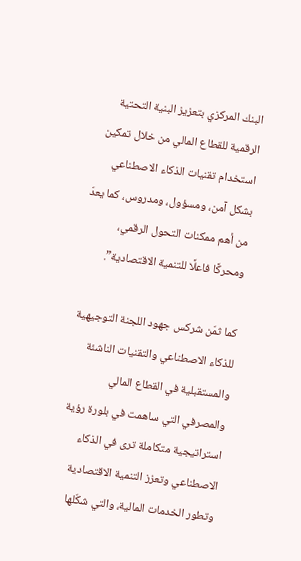البنك المركزي بتعزيز البنية التحتية الرقمية للقطاع المالي من خلال تمكين استخدام تقنيات الذكاء الاصطناعي بشكل آمن، ومسؤول، ومدروس، كما يعدّ من أهم ممكنات التحول الرقمي، ومحركًا فاعلًا للتنمية الاقتصادية”.

كما ثمّن شركس جهود اللجنة التوجيهية للذكاء الاصطناعي والتقنيات الناشئة والمستقبلية في القطاع المالي والمصرفي التي ساهمت في بلورة رؤية استراتيجية متكاملة ترى في الذكاء الاصطناعي وتعزز التنمية الاقتصادية وتطور الخدمات المالية، والتي شكّلها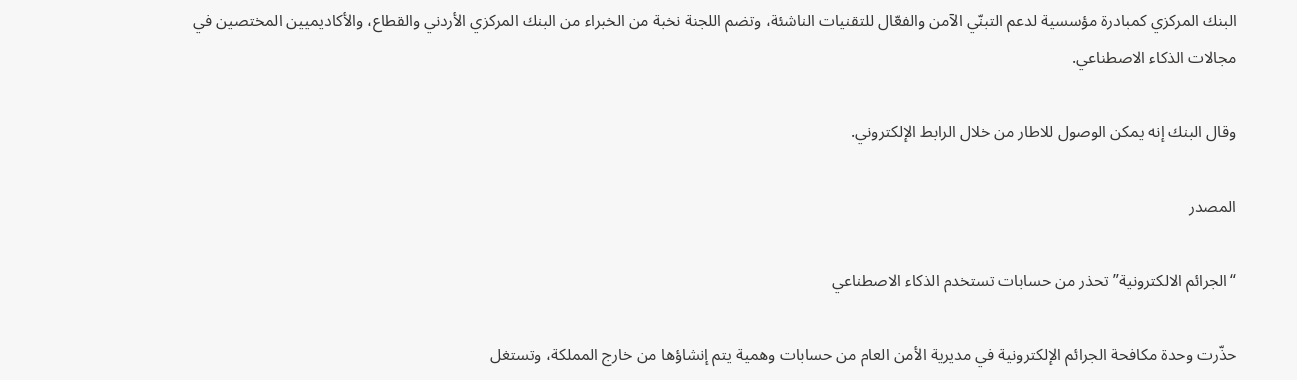البنك المركزي كمبادرة مؤسسية لدعم التبنّي الآمن والفعّال للتقنيات الناشئة، وتضم اللجنة نخبة من الخبراء من البنك المركزي الأردني والقطاع، والأكاديميين المختصين في مجالات الذكاء الاصطناعي.

وقال البنك إنه يمكن الوصول للاطار من خلال الرابط الإلكتروني.

المصدر

“الجرائم الالكترونية” تحذر من حسابات تستخدم الذكاء الاصطناعي

حذّرت وحدة مكافحة الجرائم الإلكترونية في مديرية الأمن العام من حسابات وهمية يتم إنشاؤها من خارج المملكة، وتستغل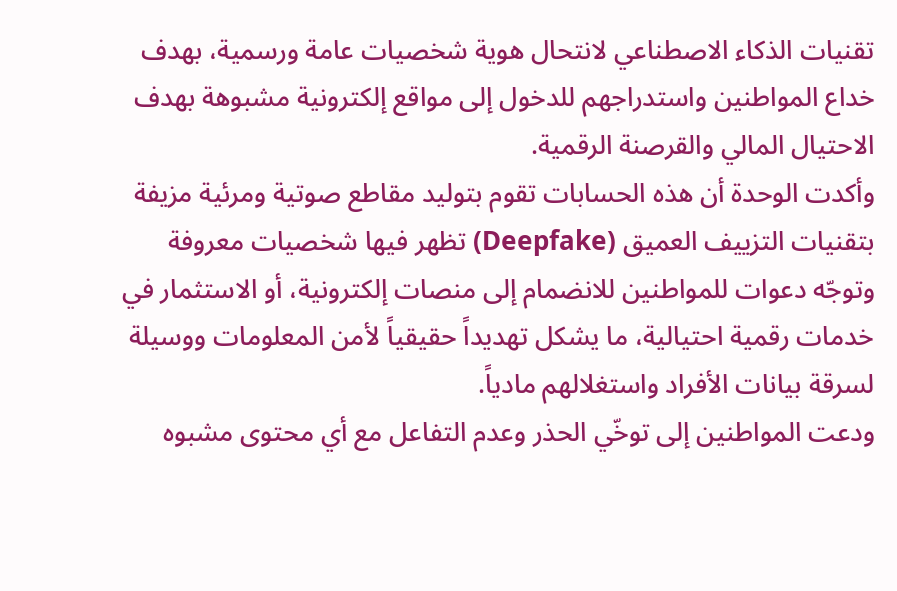تقنيات الذكاء الاصطناعي لانتحال هوية شخصيات عامة ورسمية، بهدف خداع المواطنين واستدراجهم للدخول إلى مواقع إلكترونية مشبوهة بهدف الاحتيال المالي والقرصنة الرقمية.
وأكدت الوحدة أن هذه الحسابات تقوم بتوليد مقاطع صوتية ومرئية مزيفة بتقنيات التزييف العميق (Deepfake) تظهر فيها شخصيات معروفة وتوجّه دعوات للمواطنين للانضمام إلى منصات إلكترونية، أو الاستثمار في خدمات رقمية احتيالية، ما يشكل تهديداً حقيقياً لأمن المعلومات ووسيلة لسرقة بيانات الأفراد واستغلالهم مادياً.
ودعت المواطنين إلى توخّي الحذر وعدم التفاعل مع أي محتوى مشبوه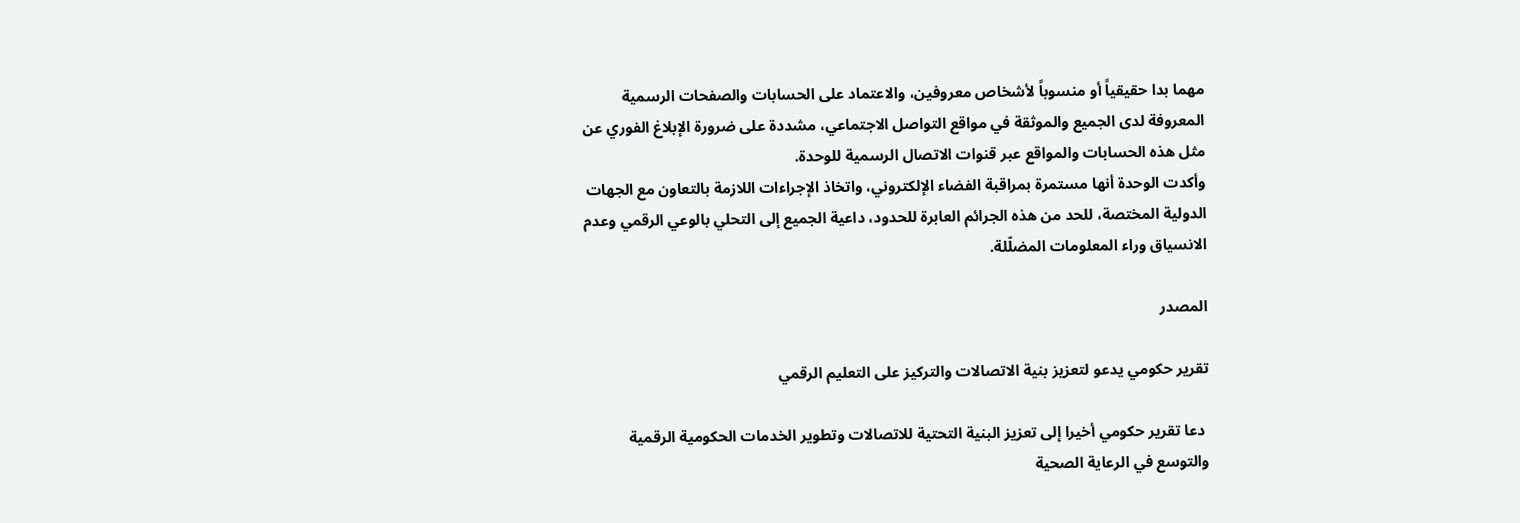مهما بدا حقيقياً أو منسوباً لأشخاص معروفين، والاعتماد على الحسابات والصفحات الرسمية المعروفة لدى الجميع والموثقة في مواقع التواصل الاجتماعي، مشددة على ضرورة الإبلاغ الفوري عن مثل هذه الحسابات والمواقع عبر قنوات الاتصال الرسمية للوحدة.
وأكدت الوحدة أنها مستمرة بمراقبة الفضاء الإلكتروني، واتخاذ الإجراءات اللازمة بالتعاون مع الجهات الدولية المختصة، للحد من هذه الجرائم العابرة للحدود، داعية الجميع إلى التحلي بالوعي الرقمي وعدم الانسياق وراء المعلومات المضلّلة.

المصدر

تقرير حكومي يدعو لتعزيز بنية الاتصالات والتركيز على التعليم الرقمي

 دعا تقرير حكومي أخيرا إلى تعزيز البنية التحتية للاتصالات وتطوير الخدمات الحكومية الرقمية والتوسع في الرعاية الصحية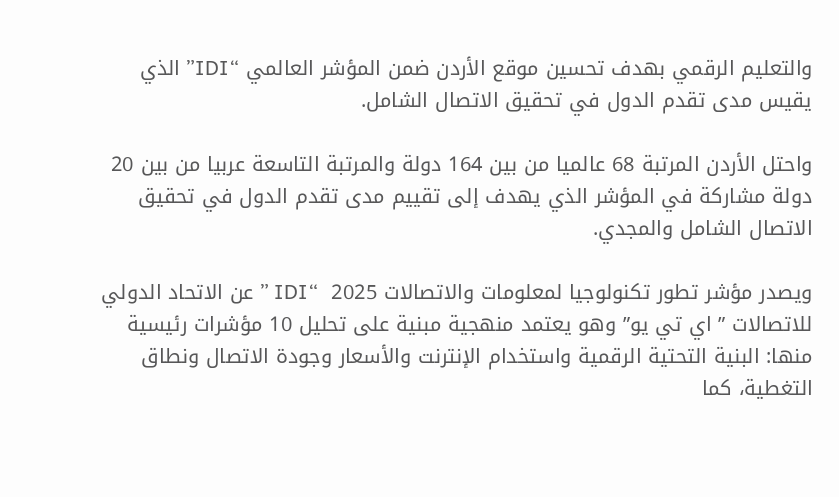والتعليم الرقمي بهدف تحسين موقع الأردن ضمن المؤشر العالمي “IDI” الذي يقيس مدى تقدم الدول في تحقيق الاتصال الشامل.

واحتل الأردن المرتبة 68 عالميا من بين 164 دولة والمرتبة التاسعة عربيا من بين 20 دولة مشاركة في المؤشر الذي يهدف إلى تقييم مدى تقدم الدول في تحقيق الاتصال الشامل والمجدي.

ويصدر مؤشر تطور تكنولوجيا لمعلومات والاتصالات 2025  “IDI ” عن الاتحاد الدولي للاتصالات ” اي تي يو” وهو يعتمد منهجية مبنية على تحليل 10 مؤشرات رئيسية منها: البنية التحتية الرقمية واستخدام الإنترنت والأسعار وجودة الاتصال ونطاق التغطية، كما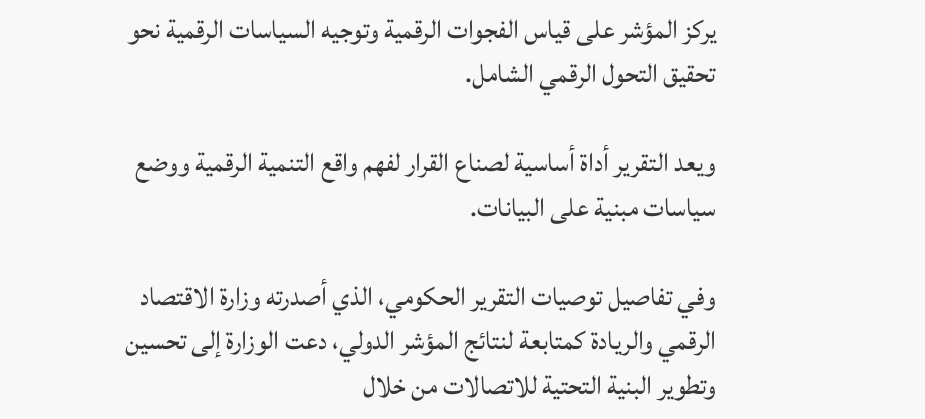يركز المؤشر على قياس الفجوات الرقمية وتوجيه السياسات الرقمية نحو تحقيق التحول الرقمي الشامل.

ويعد التقرير أداة أساسية لصناع القرار لفهم واقع التنمية الرقمية ووضع سياسات مبنية على البيانات.

وفي تفاصيل توصيات التقرير الحكومي، الذي أصدرته وزارة الاقتصاد الرقمي والريادة كمتابعة لنتائج المؤشر الدولي، دعت الوزارة إلى تحسين وتطوير البنية التحتية للاتصالات من خلال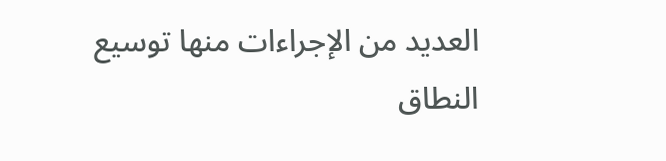العديد من الإجراءات منها توسيع النطاق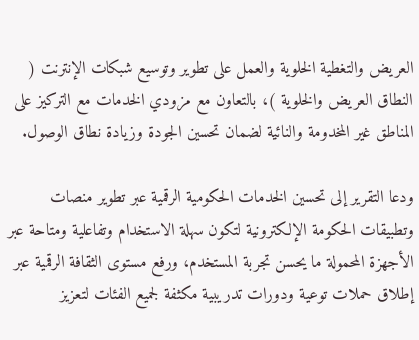العريض والتغطية الخلوية والعمل على تطوير وتوسيع شبكات الإنترنت ( النطاق العريض والخلوية )، بالتعاون مع مزودي الخدمات مع التركيز على المناطق غير المخدومة والنائية لضمان تحسين الجودة وزيادة نطاق الوصول.

ودعا التقرير إلى تحسين الخدمات الحكومية الرقمية عبر تطوير منصات وتطبيقات الحكومة الإلكترونية لتكون سهلة الاستخدام وتفاعلية ومتاحة عبر الأجهزة المحمولة ما يحسن تجربة المستخدم، ورفع مستوى الثقافة الرقمية عبر إطلاق حملات توعية ودورات تدريبية مكثفة لجميع الفئات لتعزيز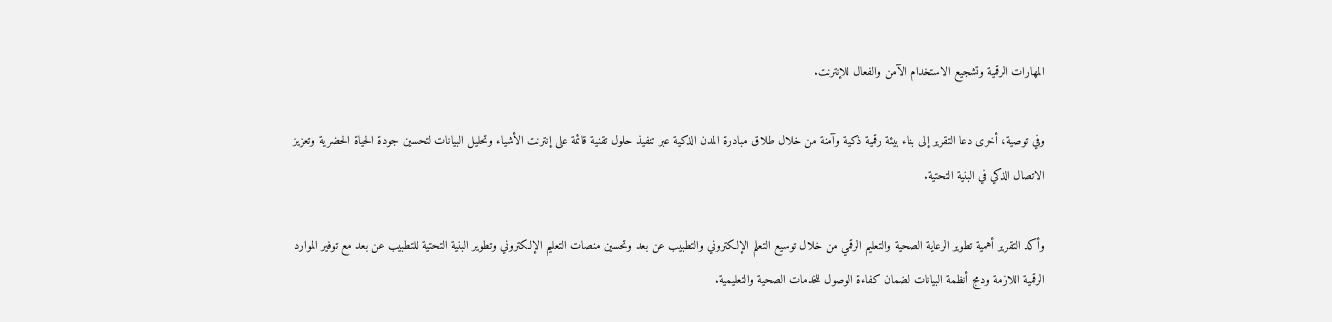المهارات الرقمية وتشجيع الاستخدام الآمن والفعال للإنترنت.

وفي توصية، أخرى دعا التقرير إلى بناء بيئة رقمية ذكية وآمنة من خلال طلاق مبادرة المدن الذكية عبر تنفيذ حلول تقنية قائمة على إنترنت الأشياء وتحليل البيانات لتحسين جودة الحياة الحضرية وتعزيز الاتصال الذكي في البنية التحتية.

وأكد التقرير أهمية تطوير الرعاية الصحية والتعليم الرقمي من خلال توسيع التعلم الإلكتروني والتطبيب عن بعد وتحسين منصات التعليم الإلكتروني وتطوير البنية التحتية للتطبيب عن بعد مع توفير الموارد الرقمية اللازمة ودمج أنظمة البيانات لضمان كفاءة الوصول للخدمات الصحية والتعليمية.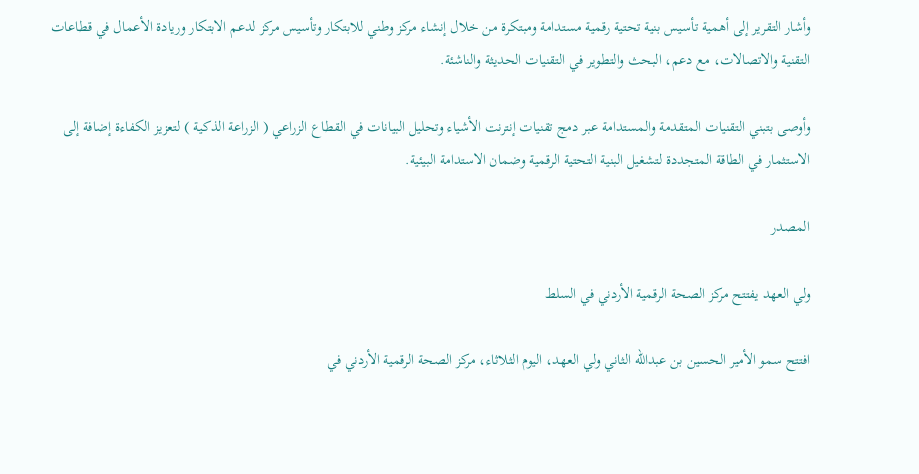وأشار التقرير إلى أهمية تأسيس بنية تحتية رقمية مستدامة ومبتكرة من خلال إنشاء مركز وطني للابتكار وتأسيس مركز لدعم الابتكار وريادة الأعمال في قطاعات التقنية والاتصالات، مع دعم، البحث والتطوير في التقنيات الحديثة والناشئة.

وأوصى بتبني التقنيات المتقدمة والمستدامة عبر دمج تقنيات إنترنت الأشياء وتحليل البيانات في القطاع الزراعي ( الزراعة الذكية ) لتعزيز الكفاءة إضافة إلى الاستثمار في الطاقة المتجددة لتشغيل البنية التحتية الرقمية وضمان الاستدامة البيئية.

المصدر

ولي العهد يفتتح مركز الصحة الرقمية الأردني في السلط

افتتح سمو الأمير الحسين بن عبدالله الثاني ولي العهد، اليوم الثلاثاء، مركز الصحة الرقمية الأردني في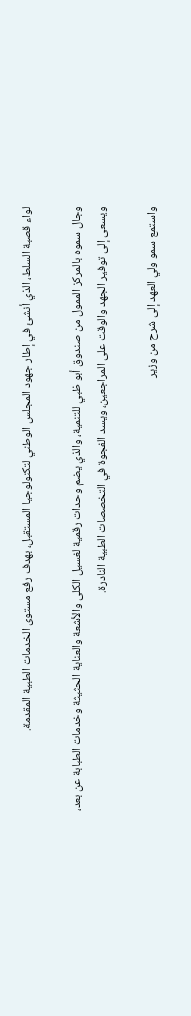لواء قصبة السلط، الذي أنشئ في إطار جهود المجلس الوطني لتكنولوجيا المستقبل، بهدف رفع مستوى الخدمات الطبية المقدمة.

وجال سموه بالمركز الممول من صندوق أبو ظبي للتنمية، والذي يضم وحدات رقمية لغسيل الكلى والأشعة والعناية الحثيثة وخدمات الطبابة عن بعد، ويسعى إلى توفير الجهد والوقت على المراجعين، ويسد الفجوة في التخصصات الطبية النادرة.

واستمع سمو ولي العهد إلى شرح من وزير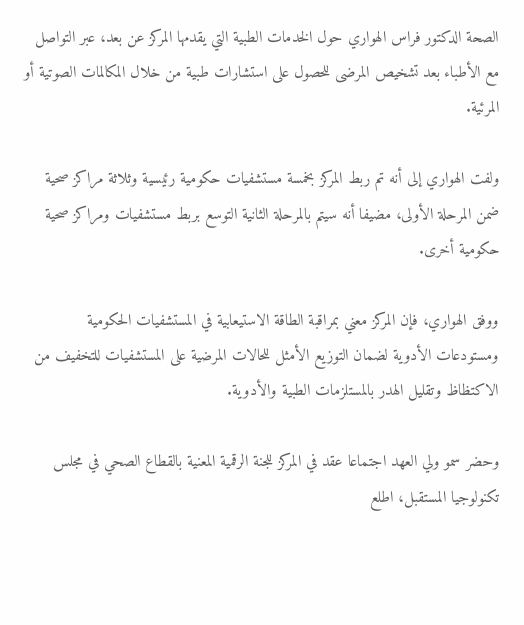الصحة الدكتور فراس الهواري حول الخدمات الطبية التي يقدمها المركز عن بعد، عبر التواصل مع الأطباء بعد تشخيص المرضى للحصول على استشارات طبية من خلال المكالمات الصوتية أو المرئية.

ولفت الهواري إلى أنه تم ربط المركز بخمسة مستشفيات حكومية رئيسية وثلاثة مراكز صحية ضمن المرحلة الأولى، مضيفا أنه سيتم بالمرحلة الثانية التوسع بربط مستشفيات ومراكز صحية حكومية أخرى.

ووفق الهواري، فإن المركز معني بمراقبة الطاقة الاستيعابية في المستشفيات الحكومية ومستودعات الأدوية لضمان التوزيع الأمثل للحالات المرضية على المستشفيات للتخفيف من الاكتظاظ وتقليل الهدر بالمستلزمات الطبية والأدوية.

وحضر سمو ولي العهد اجتماعا عقد في المركز للجنة الرقمية المعنية بالقطاع الصحي في مجلس تكنولوجيا المستقبل، اطلع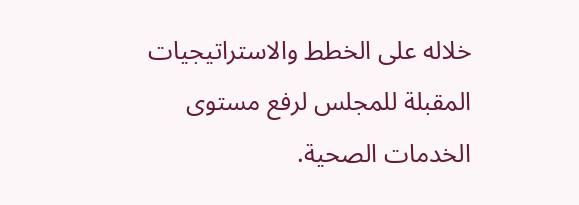خلاله على الخطط والاستراتيجيات المقبلة للمجلس لرفع مستوى الخدمات الصحية.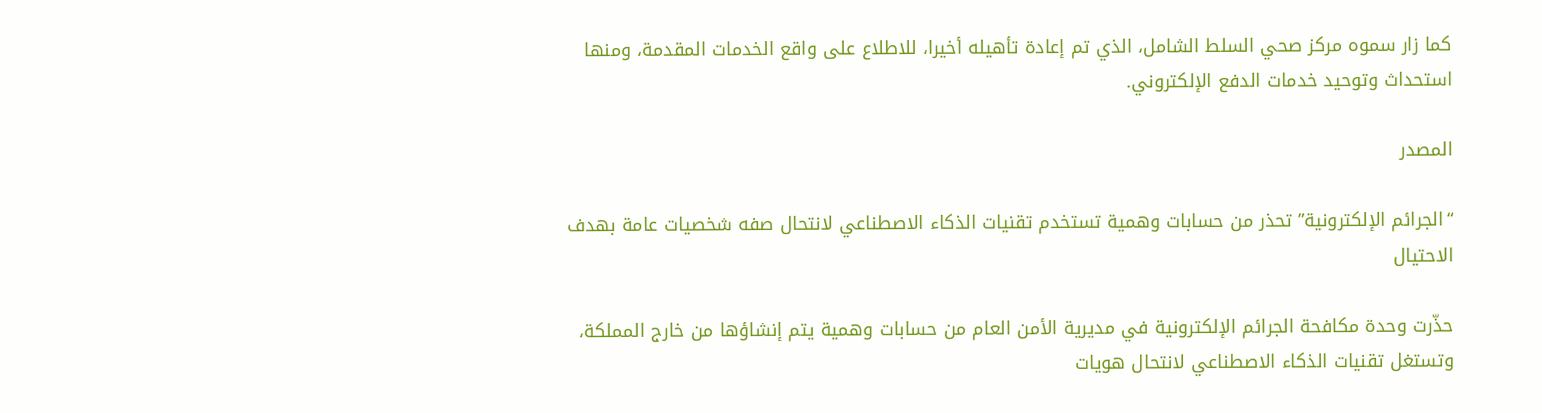كما زار سموه مركز صحي السلط الشامل، الذي تم إعادة تأهيله أخيرا، للاطلاع على واقع الخدمات المقدمة، ومنها استحداث وتوحيد خدمات الدفع الإلكتروني.

المصدر

“الجرائم الإلكترونية” تحذر من حسابات وهمية تستخدم تقنيات الذكاء الاصطناعي لانتحال صفه شخصيات عامة بهدف الاحتيال

حذّرت وحدة مكافحة الجرائم الإلكترونية في مديرية الأمن العام من حسابات وهمية يتم إنشاؤها من خارج المملكة، وتستغل تقنيات الذكاء الاصطناعي لانتحال هويات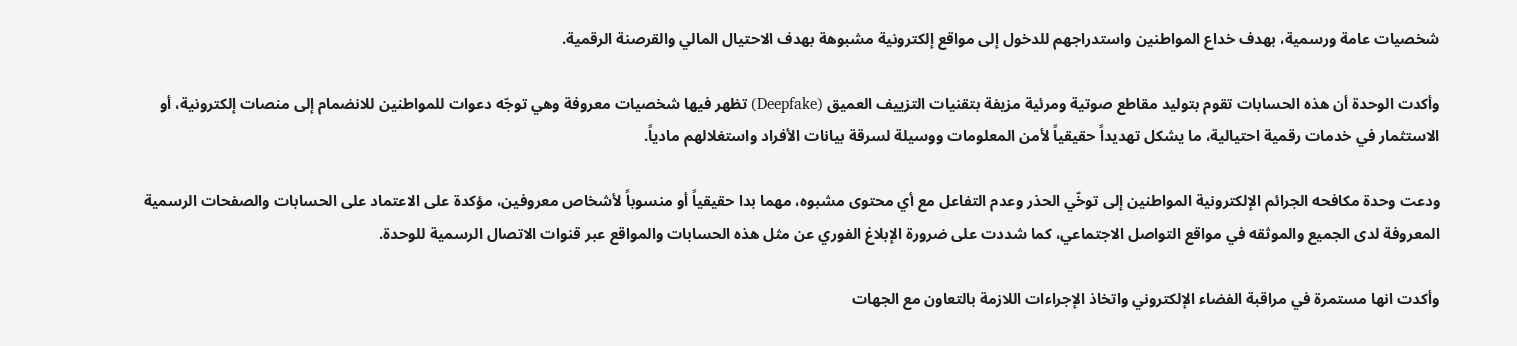شخصيات عامة ورسمية، بهدف خداع المواطنين واستدراجهم للدخول إلى مواقع إلكترونية مشبوهة بهدف الاحتيال المالي والقرصنة الرقمية.

وأكدت الوحدة أن هذه الحسابات تقوم بتوليد مقاطع صوتية ومرئية مزيفة بتقنيات التزييف العميق (Deepfake) تظهر فيها شخصيات معروفة وهي توجّه دعوات للمواطنين للانضمام إلى منصات إلكترونية، أو الاستثمار في خدمات رقمية احتيالية، ما يشكل تهديداً حقيقياً لأمن المعلومات ووسيلة لسرقة بيانات الأفراد واستغلالهم مادياً.

ودعت وحدة مكافحه الجرائم الإلكترونية المواطنين إلى توخّي الحذر وعدم التفاعل مع أي محتوى مشبوه، مهما بدا حقيقياً أو منسوباً لأشخاص معروفين، مؤكدة على الاعتماد على الحسابات والصفحات الرسمية المعروفة لدى الجميع والموثقه في مواقع التواصل الاجتماعي، كما شددت على ضرورة الإبلاغ الفوري عن مثل هذه الحسابات والمواقع عبر قنوات الاتصال الرسمية للوحدة.

وأكدت انها مستمرة في مراقبة الفضاء الإلكتروني واتخاذ الإجراءات اللازمة بالتعاون مع الجهات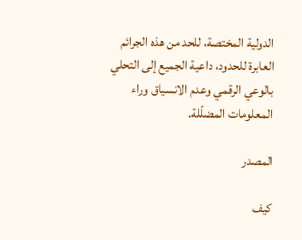الدولية المختصة، للحد من هذه الجرائم العابرة للحدود، داعية الجميع إلى التحلي بالوعي الرقمي وعدم الانسياق وراء المعلومات المضلّلة.

المصدر

كيف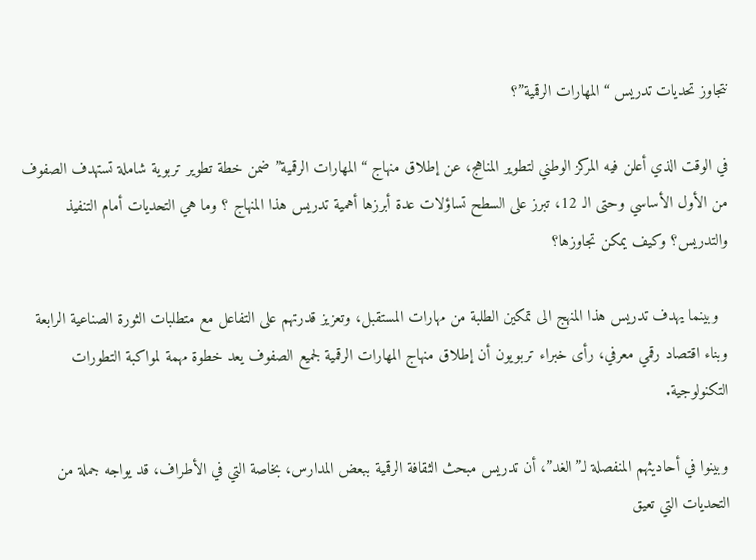نتجاوز تحديات تدريس “المهارات الرقمية”؟

في الوقت الذي أعلن فيه المركز الوطني لتطوير المناهج، عن إطلاق منهاج “المهارات الرقمية” ضمن خطة تطوير تربوية شاملة تستهدف الصفوف من الأول الأساسي وحتى الـ 12، تبرز على السطح تساؤلات عدة أبرزها أهمية تدريس هذا المنهاج ؟ وما هي التحديات أمام التنفيذ والتدريس؟ وكيف يمكن تجاوزها؟

  وبينما يهدف تدريس هذا المنهج الى تمكين الطلبة من مهارات المستقبل، وتعزيز قدرتهم على التفاعل مع متطلبات الثورة الصناعية الرابعة وبناء اقتصاد رقمي معرفي، رأى خبراء تربويون أن إطلاق منهاج المهارات الرقمية لجميع الصفوف يعد خطوة مهمة لمواكبة التطورات التكنولوجية.

وبينوا في أحاديثهم المنفصلة لـ”الغد”، أن تدريس مبحث الثقافة الرقمية ببعض المدارس، بخاصة التي في الأطراف، قد يواجه جملة من التحديات التي تعيق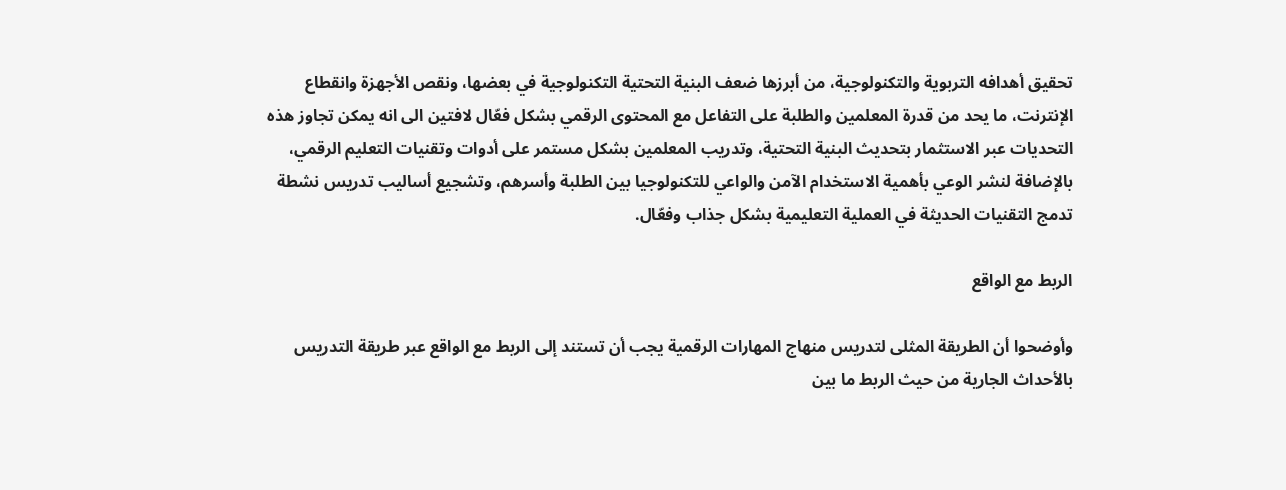تحقيق أهدافه التربوية والتكنولوجية، من أبرزها ضعف البنية التحتية التكنولوجية في بعضها، ونقص الأجهزة وانقطاع الإنترنت، ما يحد من قدرة المعلمين والطلبة على التفاعل مع المحتوى الرقمي بشكل فعّال لافتين الى انه يمكن تجاوز هذه التحديات عبر الاستثمار بتحديث البنية التحتية، وتدريب المعلمين بشكل مستمر على أدوات وتقنيات التعليم الرقمي، بالإضافة لنشر الوعي بأهمية الاستخدام الآمن والواعي للتكنولوجيا بين الطلبة وأسرهم، وتشجيع أساليب تدريس نشطة تدمج التقنيات الحديثة في العملية التعليمية بشكل جذاب وفعّال.

الربط مع الواقع

وأوضحوا أن الطريقة المثلى لتدريس منهاج المهارات الرقمية يجب أن تستند إلى الربط مع الواقع عبر طريقة التدريس بالأحداث الجارية من حيث الربط ما بين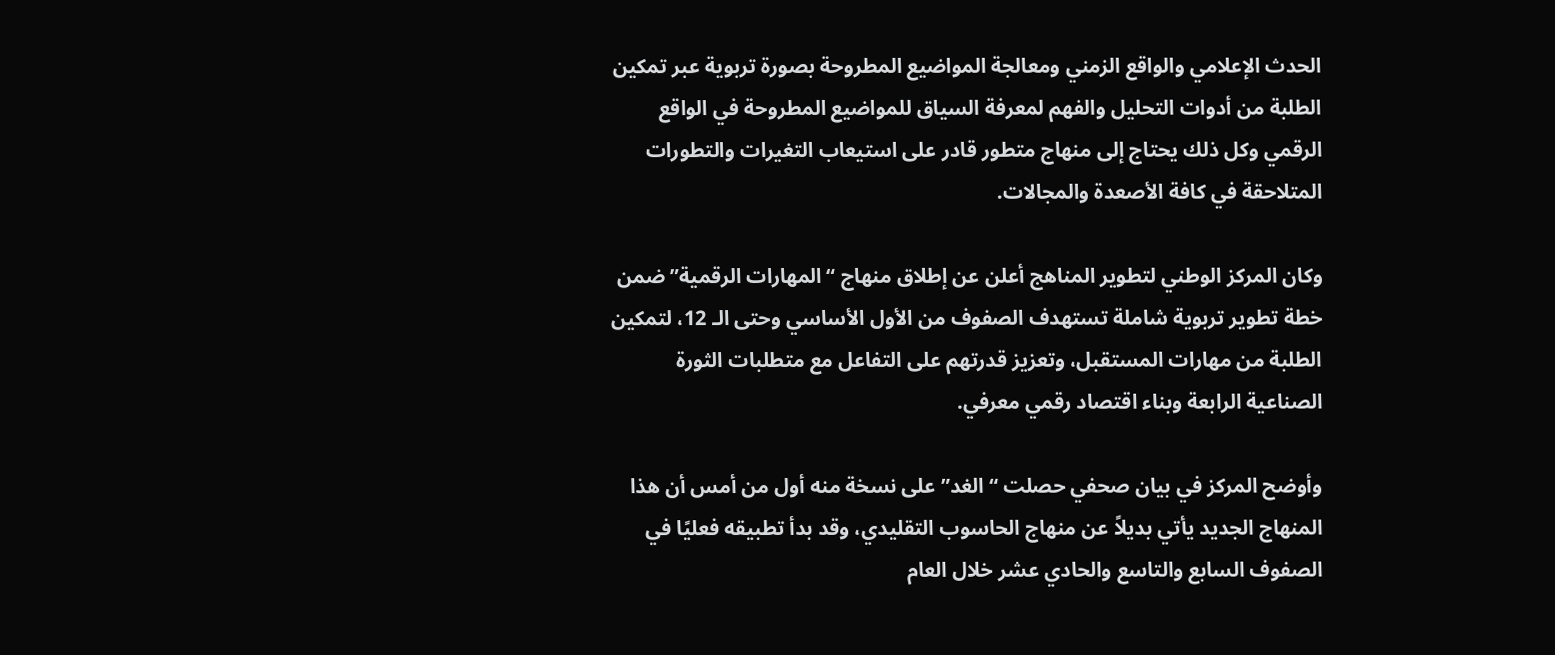الحدث الإعلامي والواقع الزمني ومعالجة المواضيع المطروحة بصورة تربوية عبر تمكين الطلبة من أدوات التحليل والفهم لمعرفة السياق للمواضيع المطروحة في الواقع الرقمي وكل ذلك يحتاج إلى منهاج متطور قادر على استيعاب التغيرات والتطورات المتلاحقة في كافة الأصعدة والمجالات.

وكان المركز الوطني لتطوير المناهج أعلن عن إطلاق منهاج “المهارات الرقمية” ضمن خطة تطوير تربوية شاملة تستهدف الصفوف من الأول الأساسي وحتى الـ 12، لتمكين الطلبة من مهارات المستقبل، وتعزيز قدرتهم على التفاعل مع متطلبات الثورة الصناعية الرابعة وبناء اقتصاد رقمي معرفي.

وأوضح المركز في بيان صحفي حصلت “الغد” على نسخة منه أول من أمس أن هذا المنهاج الجديد يأتي بديلاً عن منهاج الحاسوب التقليدي، وقد بدأ تطبيقه فعليًا في الصفوف السابع والتاسع والحادي عشر خلال العام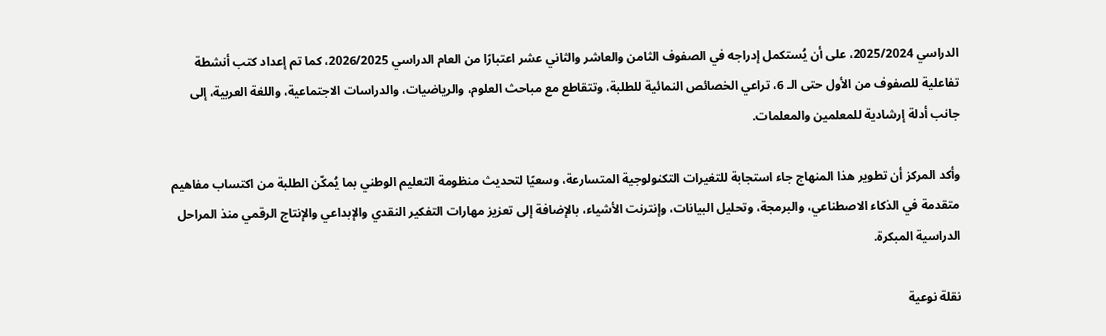الدراسي 2025/2024، على أن يُستكمل إدراجه في الصفوف الثامن والعاشر والثاني عشر اعتبارًا من العام الدراسي 2026/2025، كما تم إعداد كتب أنشطة تفاعلية للصفوف من الأول حتى الـ 6، تراعي الخصائص النمائية للطلبة، وتتقاطع مع مباحث العلوم، والرياضيات، والدراسات الاجتماعية، واللغة العربية، إلى جانب أدلة إرشادية للمعلمين والمعلمات.

وأكد المركز أن تطوير هذا المنهاج جاء استجابة للتغيرات التكنولوجية المتسارعة، وسعيًا لتحديث منظومة التعليم الوطني بما يُمكّن الطلبة من اكتساب مفاهيم متقدمة في الذكاء الاصطناعي، والبرمجة، وتحليل البيانات، وإنترنت الأشياء، بالإضافة إلى تعزيز مهارات التفكير النقدي والإبداعي والإنتاج الرقمي منذ المراحل الدراسية المبكرة.

نقلة نوعية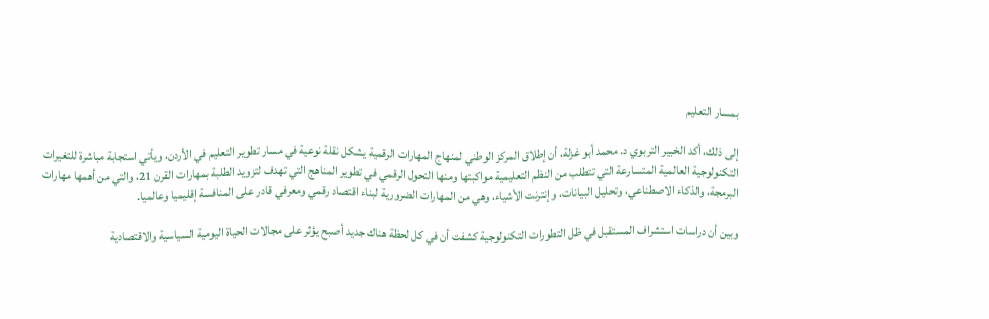بمسار التعليم

إلى ذلك، أكد الخبير التربوي د. محمد أبو غزلة، أن إطلاق المركز الوطني لمنهاج المهارات الرقمية يشكل نقلة نوعية في مسار تطوير التعليم في الأردن، ويأتي استجابة مباشرة للتغيرات التكنولوجية العالمية المتسارعة التي تتطلب من النظم التعليمية مواكبتها ومنها التحول الرقمي في تطوير المناهج التي تهدف لتزويد الطلبة بمهارات القرن 21، والتي من أهمها مهارات البرمجة، والذكاء الاصطناعي، وتحليل البيانات، وإنترنت الأشياء، وهي من المهارات الضرورية لبناء اقتصاد رقمي ومعرفي قادر على المنافسة إقليميا وعالميا.

وبين أن دراسات استشراف المستقبل في ظل التطورات التكنولوجية كشفت أن في كل لحظة هناك جديد أصبح يؤثر على مجالات الحياة اليومية السياسية والاقتصادية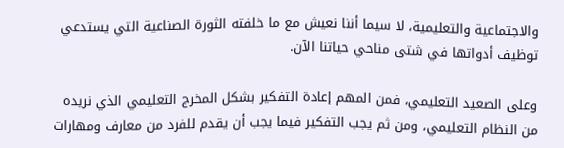والاجتماعية والتعليمية، لا سيما أننا نعيش مع ما خلفته الثورة الصناعية التي يستدعي توظيف أدواتها في شتى مناحي حياتنا الآن.

وعلى الصعيد التعليمي، فمن المهم إعادة التفكير بشكل المخرج التعليمي الذي نريده من النظام التعليمي، ومن ثم يجب التفكير فيما يجب أن يقدم للفرد من معارف ومهارات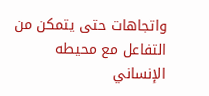واتجاهات حتى يتمكن من التفاعل مع محيطه الإنساني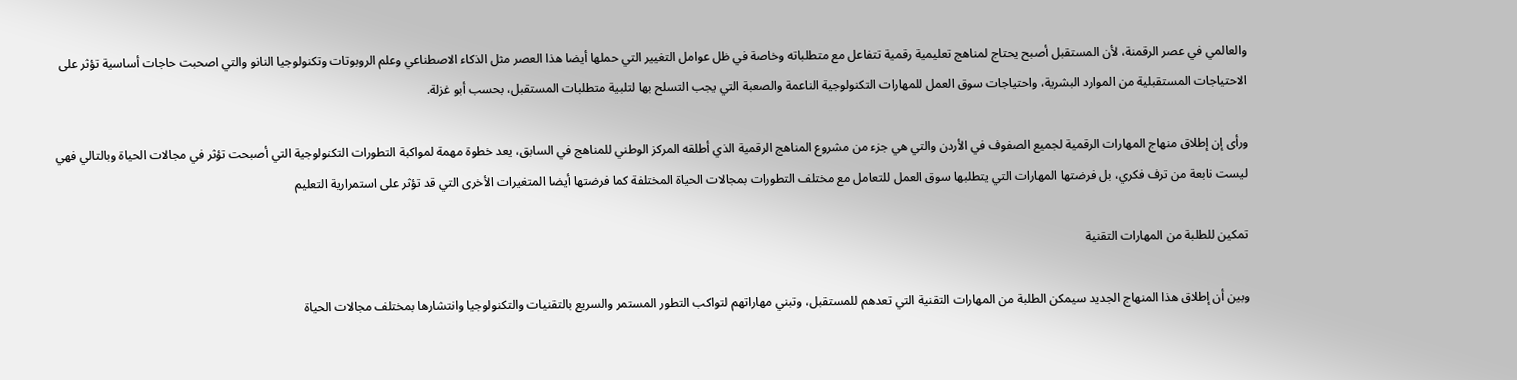والعالمي في عصر الرقمنة، لأن المستقبل أصبح يحتاج لمناهج تعليمية رقمية تتفاعل مع متطلباته وخاصة في ظل عوامل التغيير التي حملها أيضا هذا العصر مثل الذكاء الاصطناعي وعلم الروبوتات وتكنولوجيا النانو والتي اصحبت حاجات أساسية تؤثر على الاحتياجات المستقبلية من الموارد البشرية، واحتياجات سوق العمل للمهارات التكنولوجية الناعمة والصعبة التي يجب التسلح بها لتلبية متطلبات المستقبل، بحسب أبو غزلة.

ورأى إن إطلاق منهاج المهارات الرقمية لجميع الصفوف في الأردن والتي هي جزء من مشروع المناهج الرقمية الذي أطلقه المركز الوطني للمناهج في السابق، يعد خطوة مهمة لمواكبة التطورات التكنولوجية التي أصبحت تؤثر في مجالات الحياة وبالتالي فهي ليست نابعة من ترف فكري، بل فرضتها المهارات التي يتطلبها سوق العمل للتعامل مع مختلف التطورات بمجالات الحياة المختلفة كما فرضتها أيضا المتغيرات الأخرى التي قد تؤثر على استمرارية التعليم

تمكين للطلبة من المهارات التقنية

وبين أن إطلاق هذا المنهاج الجديد سيمكن الطلبة من المهارات التقنية التي تعدهم للمستقبل، وتبني مهاراتهم لتواكب التطور المستمر والسريع بالتقنيات والتكنولوجيا وانتشارها بمختلف مجالات الحياة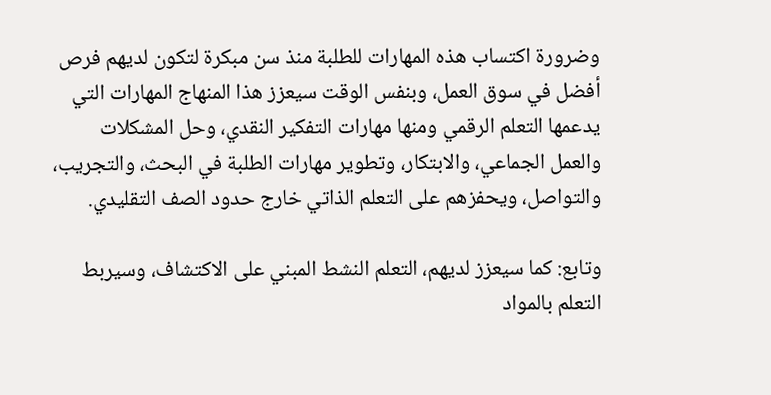وضرورة اكتساب هذه المهارات للطلبة منذ سن مبكرة لتكون لديهم فرص أفضل في سوق العمل، وبنفس الوقت سيعزز هذا المنهاج المهارات التي يدعمها التعلم الرقمي ومنها مهارات التفكير النقدي، وحل المشكلات والعمل الجماعي، والابتكار، وتطوير مهارات الطلبة في البحث، والتجريب، والتواصل، ويحفزهم على التعلم الذاتي خارج حدود الصف التقليدي.

وتابع: كما سيعزز لديهم، التعلم النشط المبني على الاكتشاف، وسيربط التعلم بالمواد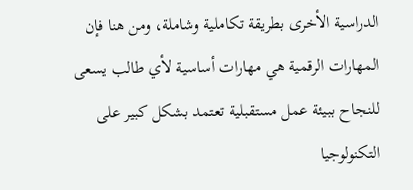الدراسية الأخرى بطريقة تكاملية وشاملة، ومن هنا فإن المهارات الرقمية هي مهارات أساسية لأي طالب يسعى للنجاح ببيئة عمل مستقبلية تعتمد بشكل كبير على التكنولوجيا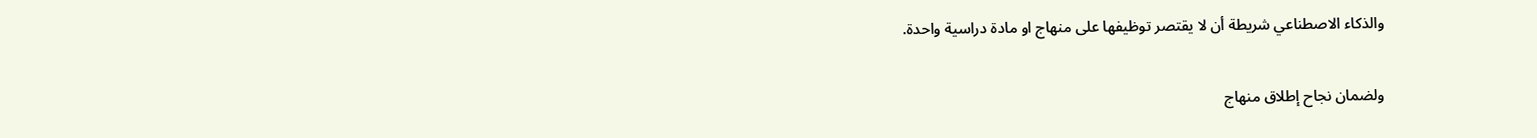والذكاء الاصطناعي شريطة أن لا يقتصر توظيفها على منهاج او مادة دراسية واحدة.

ولضمان نجاح إطلاق منهاج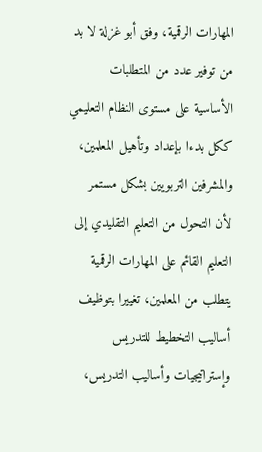المهارات الرقمية، وفق أبو غزلة لا بد من توفير عدد من المتطلبات الأساسية على مستوى النظام التعليمي ككل بدءا بإعداد وتأهيل المعلمين، والمشرفين التربويين بشكل مستمر لأن التحول من التعليم التقليدي إلى التعليم القائم على المهارات الرقمية يتطلب من المعلمين، تغييرا بتوظيف أساليب التخطيط للتدريس وإستراتيجيات وأساليب التدريس،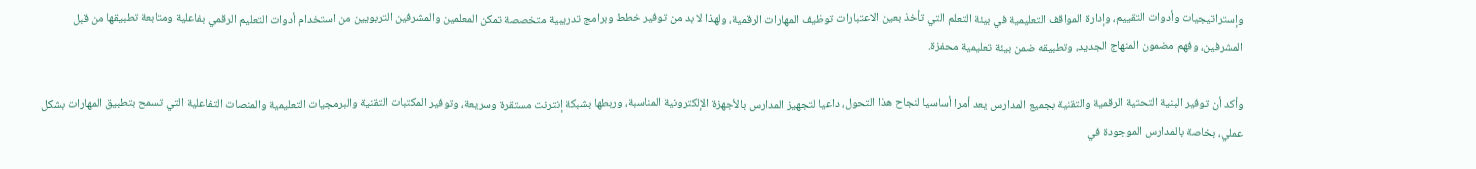وإستراتيجيات وأدوات التقييم، وإدارة المواقف التعليمية في بيئة التعلم التي تأخذ بعين الاعتبارات توظيف المهارات الرقمية، ولهذا لا بد من توفير خطط وبرامج تدريبية متخصصة تمكن المعلمين والمشرفين التربويين من استخدام أدوات التعليم الرقمي بفاعلية ومتابعة تطبيقها من قبل المشرفين، وفهم مضمون المنهاج الجديد، وتطبيقه ضمن بيئة تعليمية محفزة.

وأكد أن توفير البنية التحتية الرقمية والتقنية بجميع المدارس يعد أمرا أساسيا لنجاح هذا التحول، داعيا لتجهيز المدارس بالأجهزة الإلكترونية المناسبة، وربطها بشبكة إنترنت مستقرة وسريعة، وتوفير المكتبات التقنية والبرمجيات التعليمية والمنصات التفاعلية التي تسمح بتطبيق المهارات بشكل عملي، بخاصة بالمدارس الموجودة في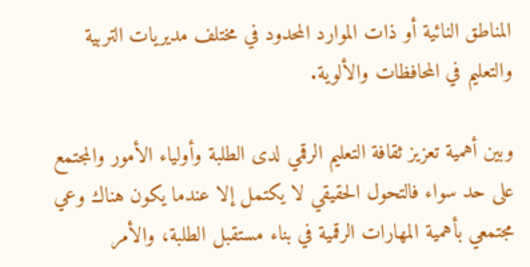المناطق النائية أو ذات الموارد المحدود في مختلف مديريات التربية والتعليم في المحافظات والألوية.

وبين أهمية تعزيز ثقافة التعليم الرقمي لدى الطلبة وأولياء الأمور والمجتمع على حد سواء فالتحول الحقيقي لا يكتمل إلا عندما يكون هناك وعي مجتمعي بأهمية المهارات الرقمية في بناء مستقبل الطلبة، والأمر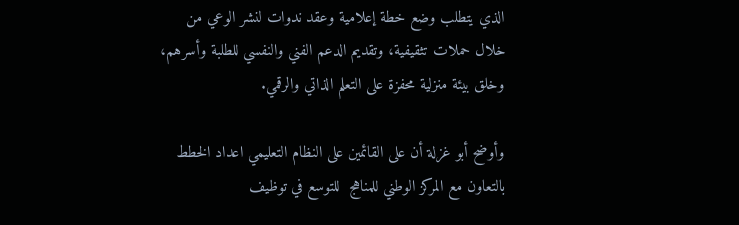الذي يتطلب وضع خطة إعلامية وعقد ندوات لنشر الوعي من خلال حملات تثقيفية، وتقديم الدعم الفني والنفسي للطلبة وأسرهم، وخلق بيئة منزلية محفزة على التعلم الذاتي والرقمي.

وأوضح أبو غزلة أن على القائمين على النظام التعليمي اعداد الخطط بالتعاون مع المركز الوطني للمناهج  للتوسع في توظيف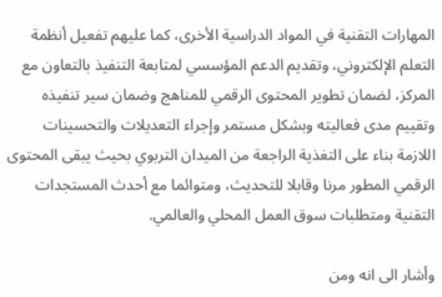المهارات التقنية في المواد الدراسية الأخرى، كما عليهم تفعيل أنظمة التعلم الإلكتروني، وتقديم الدعم المؤسسي لمتابعة التنفيذ بالتعاون مع المركز، لضمان تطوير المحتوى الرقمي للمناهج وضمان سير تنفيذه وتقييم مدى فعاليته وبشكل مستمر وإجراء التعديلات والتحسينات اللازمة بناء على التغذية الراجعة من الميدان التربوي بحيث يبقى المحتوى الرقمي المطور مرنا وقابلا للتحديث، ومتوائما مع أحدث المستجدات التقنية ومتطلبات سوق العمل المحلي والعالمي.

وأشار الى انه ومن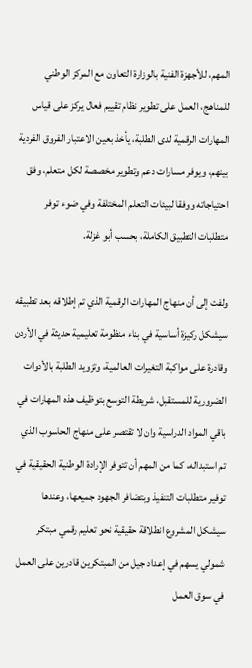المهم، للأجهزة الفنية بالوزارة التعاون مع المركز الوطني للمناهج، العمل على تطوير نظام تقييم فعال يركز على قياس المهارات الرقمية لدى الطلبة، يأخذ بعين الاعتبار الفروق الفردية بينهم، ويوفر مسارات دعم وتطوير مخصصة لكل متعلم، وفق احتياجاته ووفقا لبيئات التعلم المختلفة وفي ضوء توفر متطلبات التطبيق الكاملة، بحسب أبو غزلة.

ولفت إلى أن منهاج المهارات الرقمية الذي تم إطلاقه بعد تطبيقه سيشكل ركيزة أساسية في بناء منظومة تعليمية حديثة في الأردن وقادرة على مواكبة التغيرات العالمية، وتزويد الطلبة بالأدوات الضرورية للمستقبل، شريطة التوسع بتوظيف هذه المهارات في باقي المواد الدراسية وان لا تقتصر على منهاج الحاسوب الذي تم استبداله، كما من المهم أن تتوفر الإرادة الوطنية الحقيقية في توفير متطلبات التنفيذ وبتضافر الجهود جميعها، وعندها سيشكل المشروع انطلاقة حقيقية نحو تعليم رقمي مبتكر شمولي يسهم في إعداد جيل من المبتكرين قادرين على العمل في سوق العمل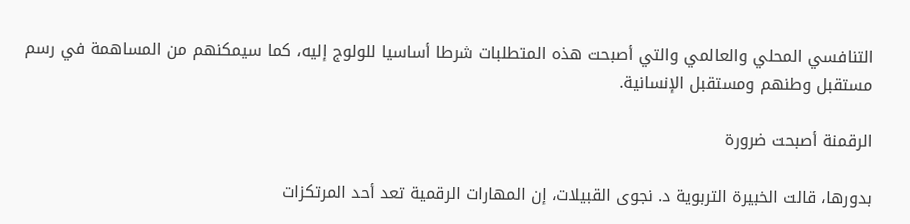التنافسي المحلي والعالمي والتي أصبحت هذه المتطلبات شرطا أساسيا للولوج إليه، كما سيمكنهم من المساهمة في رسم مستقبل وطنهم ومستقبل الإنسانية.

الرقمنة أصبحت ضرورة

بدورها، قالت الخبيرة التربوية د. نجوى القبيلات، إن المهارات الرقمية تعد أحد المرتكزات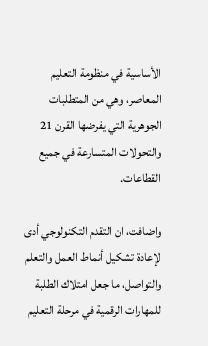الأساسية في منظومة التعليم المعاصر، وهي من المتطلبات الجوهرية التي يفرضها القرن 21 والتحولات المتسارعة في جميع القطاعات.

واضافت، ان التقدم التكنولوجي أدى لإعادة تشكيل أنماط العمل والتعلم والتواصل، ما جعل امتلاك الطلبة للمهارات الرقمية في مرحلة التعليم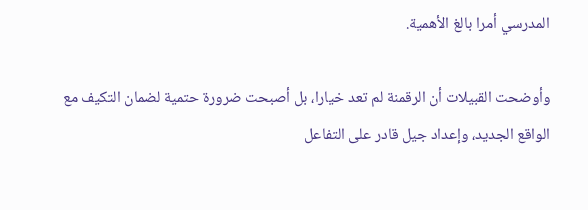المدرسي أمرا بالغ الأهمية.

وأوضحت القبيلات أن الرقمنة لم تعد خيارا، بل أصبحت ضرورة حتمية لضمان التكيف مع الواقع الجديد، وإعداد جيل قادر على التفاعل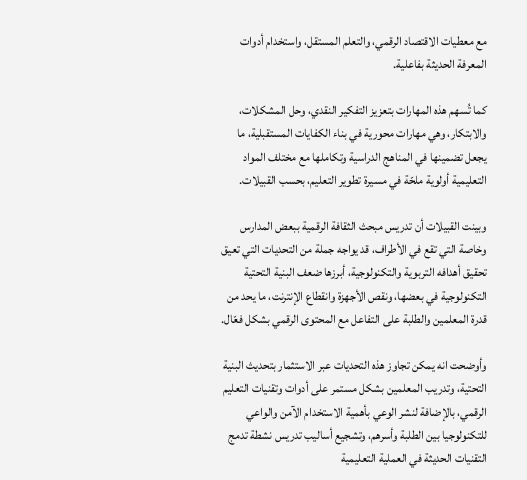مع معطيات الاقتصاد الرقمي، والتعلم المستقل، واستخدام أدوات المعرفة الحديثة بفاعلية.

كما تُسهم هذه المهارات بتعزيز التفكير النقدي، وحل المشكلات، والابتكار، وهي مهارات محورية في بناء الكفايات المستقبلية، ما يجعل تضمينها في المناهج الدراسية وتكاملها مع مختلف المواد التعليمية أولوية ملحّة في مسيرة تطوير التعليم، بحسب القبيلات.

وبينت القبيلات أن تدريس مبحث الثقافة الرقمية ببعض المدارس وخاصة التي تقع في الأطراف، قد يواجه جملة من التحديات التي تعيق تحقيق أهدافه التربوية والتكنولوجية، أبرزها ضعف البنية التحتية التكنولوجية في بعضها، ونقص الأجهزة وانقطاع الإنترنت، ما يحد من قدرة المعلمين والطلبة على التفاعل مع المحتوى الرقمي بشكل فعّال.

وأوضحت انه يمكن تجاوز هذه التحديات عبر الاستثمار بتحديث البنية التحتية، وتدريب المعلمين بشكل مستمر على أدوات وتقنيات التعليم الرقمي، بالإضافة لنشر الوعي بأهمية الاستخدام الآمن والواعي للتكنولوجيا بين الطلبة وأسرهم، وتشجيع أساليب تدريس نشطة تدمج التقنيات الحديثة في العملية التعليمية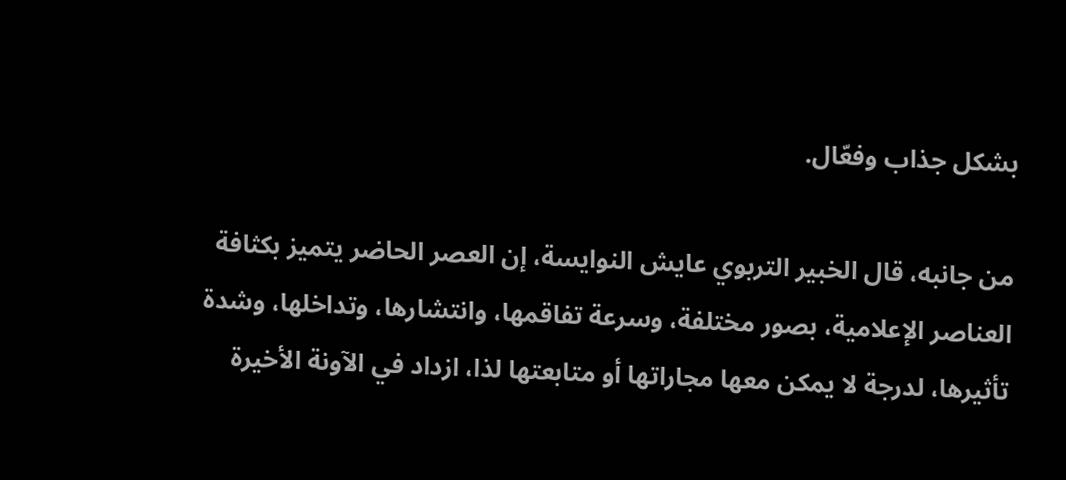بشكل جذاب وفعّال.

من جانبه، قال الخبير التربوي عايش النوايسة، إن العصر الحاضر يتميز بكثافة العناصر الإعلامية، بصور مختلفة، وسرعة تفاقمها، وانتشارها، وتداخلها، وشدة تأثيرها، لدرجة لا يمكن معها مجاراتها أو متابعتها لذا، ازداد في الآونة الأخيرة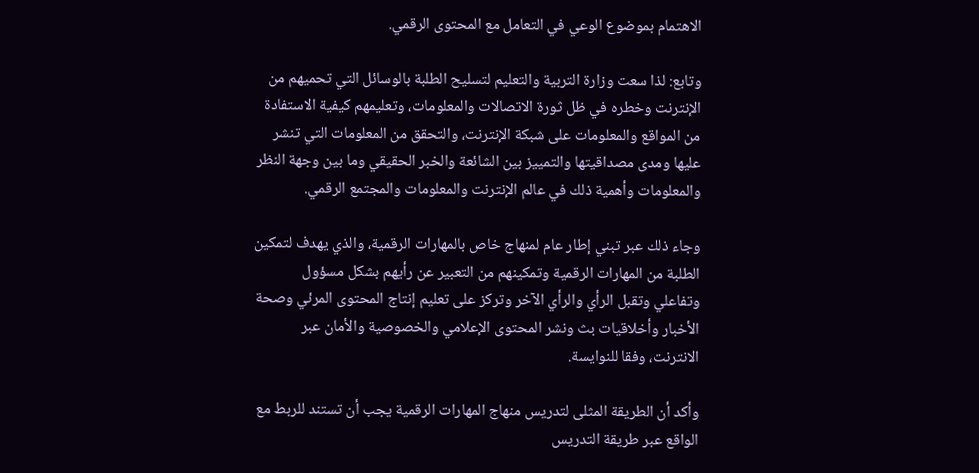الاهتمام بموضوع الوعي في التعامل مع المحتوى الرقمي.

وتابع: لذا سعت وزارة التربية والتعليم لتسليح الطلبة بالوسائل التي تحميهم من الإنترنت وخطره في ظل ثورة الاتصالات والمعلومات، وتعليمهم كيفية الاستفادة من المواقع والمعلومات على شبكة الإنترنت، والتحقق من المعلومات التي تنشر عليها ومدى مصداقيتها والتمييز بين الشائعة والخبر الحقيقي وما بين وجهة النظر والمعلومات وأهمية ذلك في عالم الإنترنت والمعلومات والمجتمع الرقمي.

وجاء ذلك عبر تبني إطار عام لمنهاج خاص بالمهارات الرقمية، والذي يهدف لتمكين الطلبة من المهارات الرقمية وتمكينهم من التعبير عن رأيهم بشكل مسؤول وتفاعلي وتقبل الرأي والرأي الآخر وتركز على تعليم إنتاج المحتوى المرئي وصحة الأخبار وأخلاقيات بث ونشر المحتوى الإعلامي والخصوصية والأمان عبر الانترنت، وفقا للنوايسة.

وأكد أن الطريقة المثلى لتدريس منهاج المهارات الرقمية يجب أن تستند للربط مع الواقع عبر طريقة التدريس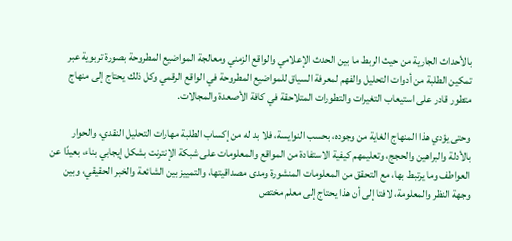بالأحداث الجارية من حيث الربط ما بين الحدث الإعلامي والواقع الزمني ومعالجة المواضيع المطروحة بصورة تربوية عبر تمكين الطلبة من أدوات التحليل والفهم لمعرفة السياق للمواضيع المطروحة في الواقع الرقمي وكل ذلك يحتاج إلى منهاج متطور قادر على استيعاب التغيرات والتطورات المتلاحقة في كافة الأصعدة والمجالات.

وحتى يؤدي هذا المنهاج الغاية من وجوده، بحسب النوايسة، فلا بد له من إكساب الطلبة مهارات التحليل النقدي، والحوار بالأدلة والبراهين والحجج، وتعليمهم كيفية الاستفادة من المواقع والمعلومات على شبكة الإنترنت بشكل إيجابي بناء، بعيدًا عن العواطف وما يرتبط بها، مع التحقق من المعلومات المنشورة ومدى مصداقيتها، والتمييز بين الشائعة والخبر الحقيقي، وبين وجهة النظر والمعلومة، لافتا إلى أن هذا يحتاج إلى معلم مختص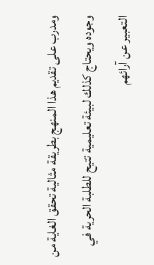ومدرب على تقديم هذا المنهج بطريقة مثالية تحقق الغاية من وجوده ويحتاج كذلك لبيئة تعليمية تتيح للطلبة الحرية في التعبير عن آرائهم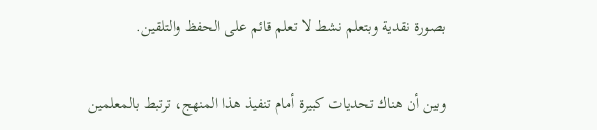بصورة نقدية وبتعلم نشط لا تعلم قائم على الحفظ والتلقين.

وبين أن هناك تحديات كبيرة أمام تنفيذ هذا المنهج، ترتبط بالمعلمين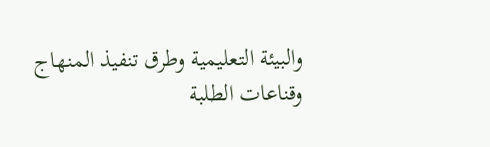والبيئة التعليمية وطرق تنفيذ المنهاج وقناعات الطلبة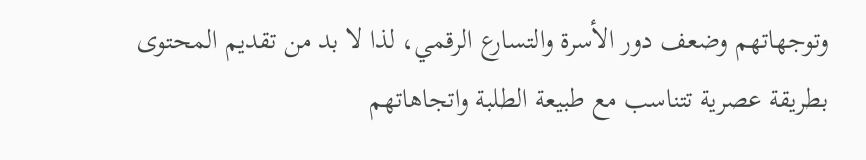وتوجهاتهم وضعف دور الأسرة والتسارع الرقمي، لذا لا بد من تقديم المحتوى بطريقة عصرية تتناسب مع طبيعة الطلبة واتجاهاتهم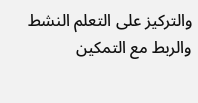والتركيز على التعلم النشط والربط مع التمكين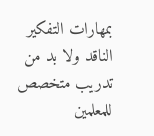بمهارات التفكير الناقد ولا بد من تدريب متخصص للمعلمين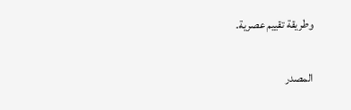وطريقة تقييم عصرية.

المصدر